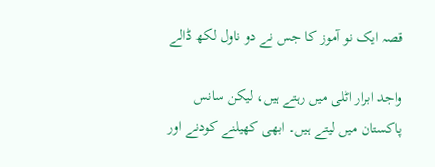قصہ ایک نو آموز کا جس نے دو ناول لکھ ڈالے

واجد ابرار اٹلی میں رہتے ہیں، لیکن سانس پاکستان میں لیتے ہیں۔ ابھی کھیلنے کودنے اور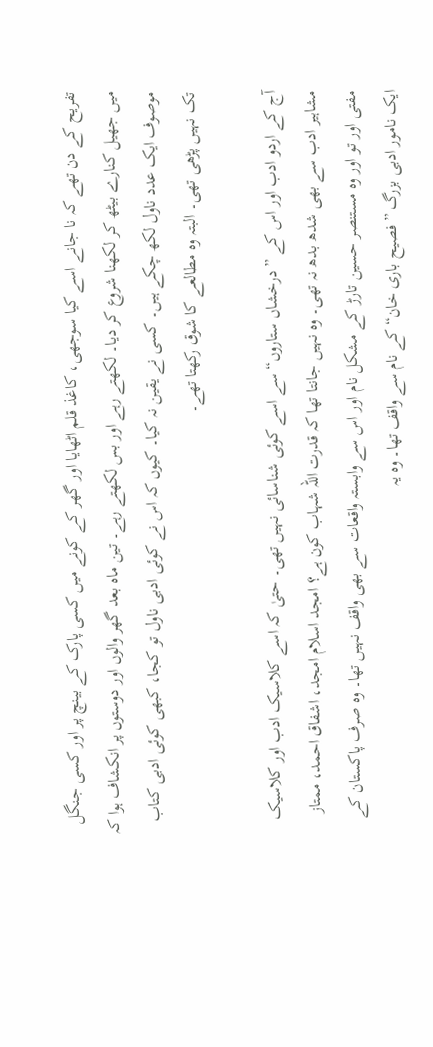تفریح کے دن تھے کہ نا جانے اسے کیا سوجھی، کاغذ قلم اٹھایا اور گھر کے کونے میں کسی پارک کے بینچ پر اور کسی جنگل میں جھیل کنارے بیٹھ کر لکھنا شروع کر دیا۔ لکھتے رہے اور بس لکھتے رہے۔ تین ماہ بعد گھر والوں اور دوستوں پر انکشاف ہوا کہ موصوف ایک عدد ناول لکھ چکے ہیں۔ کسی نے یقین نہ کیا۔ کیوں کہ اس نے کوئی ادبی ناول تو کجا، کبھی کوئی ادبی کتاب تک نہیں پڑھی تھی۔ البتہ وہ مطالعے کا شوق رکھتا تھے۔

آج کے اردو ادب اور اس کے ”درخشاں ستاروں“ سے اسے کوئی شناسائی نہیں تھی۔ حتیٰ کہ اسے کلاسیک ادب اور کلاسیک مشاہیر ادب سے بھی شدھ بدھ نہ تھی۔ وہ نہیں جانتا تھا کہ قدرت اللہ شہاب کون ہے؟ امجد اسلام امجد، اشفاق احمد، ممتاز مفتی اور تو اور وہ مستنصر حسین تارڑ کے مشکل نام اور اس سے وابستہ واقعات سے بھی واقف نہیں تھا۔ وہ صرف پاکستان کے ایک نامور ادبی بزرگ ”فصیح باری خان“ کے نام سے واقف تھا۔ وہ یہ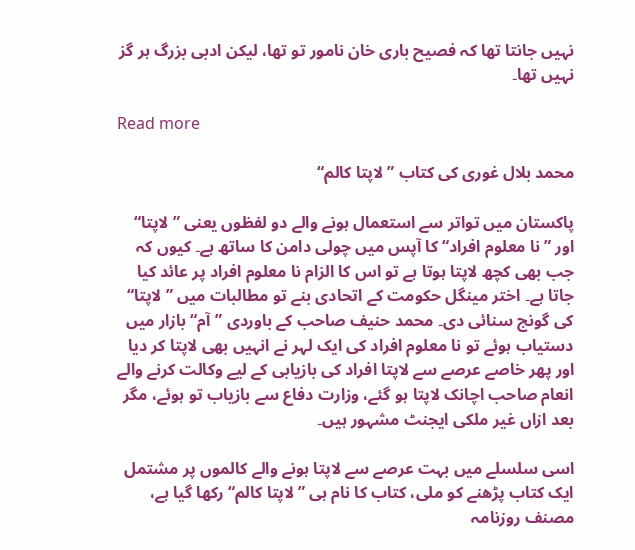نہیں جانتا تھا کہ فصیح باری خان نامور تو تھا، لیکن ادبی بزرگ ہر گز نہیں تھا۔

Read more

محمد بلال غوری کی کتاب ”لاپتا کالم“

پاکستان میں تواتر سے استعمال ہونے والے دو لفظوں یعنی ”لاپتا“ اور ”نا معلوم افراد“ کا آپس میں چولی دامن کا ساتھ ہے۔ کیوں کہ جب بھی کچھ لاپتا ہوتا ہے تو اس کا الزام نا معلوم افراد پر عائد کیا جاتا ہے۔ اختر مینگل حکومت کے اتحادی بنے تو مطالبات میں ”لاپتا“ کی گونج سنائی دی۔ محمد حنیف صاحب کے باوردی ”آم“ بازار میں دستیاب ہوئے تو نا معلوم افراد کی ایک لہر نے انہیں بھی لاپتا کر دیا اور پھر خاصے عرصے سے لاپتا افراد کی بازیابی کے لیے وکالت کرنے والے انعام صاحب اچانک لاپتا ہو گئے، وزارت دفاع سے بازیاب تو ہوئے، مگر بعد ازاں غیر ملکی ایجنٹ مشہور ہیں۔

اسی سلسلے میں بہت عرصے سے لاپتا ہونے والے کالموں پر مشتمل ایک کتاب پڑھنے کو ملی، کتاب کا نام ہی ”لاپتا کالم“رکھا گیا ہے، مصنف روزنامہ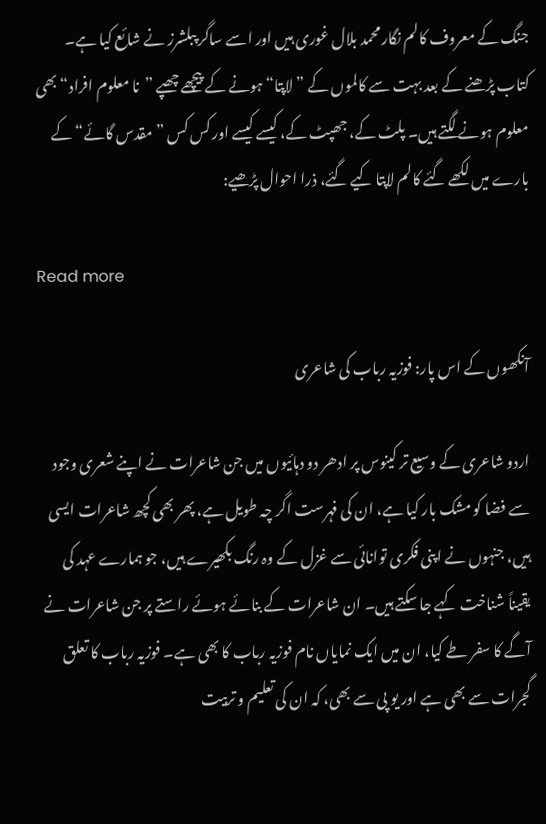جنگ کے معروف کالم نگار محمد بلال غوری ہیں اور اسے ساگر پبلشرز نے شائع کیا ہے۔ کتاب پڑھنے کے بعد بہت سے کالموں کے ”لاپتا“ ہونے کے پیچھے چھپے ”نا معلوم افراد“ بھی معلوم ہونے لگتے ہیں۔ پلٹ کے، جھپٹ کے، کیسے کیسے اور کس کس ”مقدس گائے“ کے بارے میں لکھے گئے کالم لاپتا کیے گئے، ذرا احوال پڑھیے:

Read more

آنکھوں کے اس پار: فوزیہ رباب کی شاعری

اردو شاعری کے وسیع تر کینوس پر ادھر دو دہائیوں میں جن شاعرات نے اپنے شعری وجود سے فضا کو مشک بار کیا ہے، ان کی فہرست اگر چہ طویل ہے، پھر بھی کچھ شاعرات ایسی ہیں، جنہوں نے اپنی فکری توانائی سے غزل کے وہ رنگ بکھیرے ہیں، جو ہمارے عہد کی یقیناً شناخت کہے جا سکتے ہیں۔ ان شاعرات کے بنائے ہوئے راستے پر جن شاعرات نے آگے کا سفر طے کیا، ان میں ایک نمایاں نام فوزیہ رباب کا بھی ہے۔ فوزیہ رباب کا تعلق گجرات سے بھی ہے اور یو پی سے بھی، کہ ان کی تعلیم و تربیت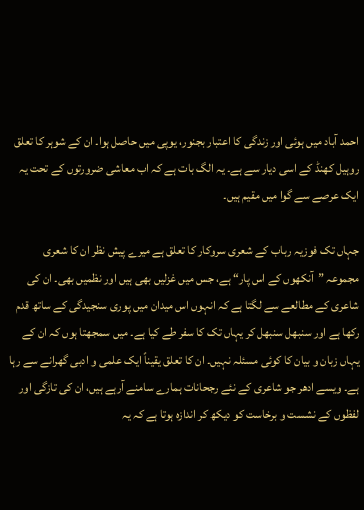احمد آباد میں ہوئی اور زندگی کا اعتبار بجنور، یوپی میں حاصل ہوا۔ ان کے شوہر کا تعلق روہیل کھنڈ کے اسی دیار سے ہے۔ یہ الگ بات ہے کہ اب معاشی ضرورتوں کے تحت یہ ایک عرصے سے گوا میں مقیم ہیں۔

جہاں تک فوزیہ رباب کے شعری سروکار کا تعلق ہے میرے پیش نظر ان کا شعری مجموعہ ”آنکھوں کے اس پار“ ہے، جس میں غزلیں بھی ہیں اور نظمیں بھی۔ ان کی شاعری کے مطالعے سے لگتا ہے کہ انہوں اس میدان میں پوری سنجیدگی کے ساتھ قدم رکھا ہے اور سنبھل سنبھل کر یہاں تک کا سفر طے کیا ہے۔ میں سمجھتا ہوں کہ ان کے یہاں زبان و بیان کا کوئی مسئلہ نہیں۔ ان کا تعلق یقیناً ایک علمی و ادبی گھرانے سے رہا ہے۔ ویسے ادھر جو شاعری کے نئے رجحانات ہمارے سامنے آرہے ہیں، ان کی تازگی اور لفظوں کے نشست و برخاست کو دیکھ کر اندازہ ہوتا ہے کہ یہ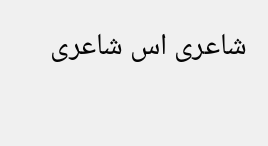شاعری اس شاعری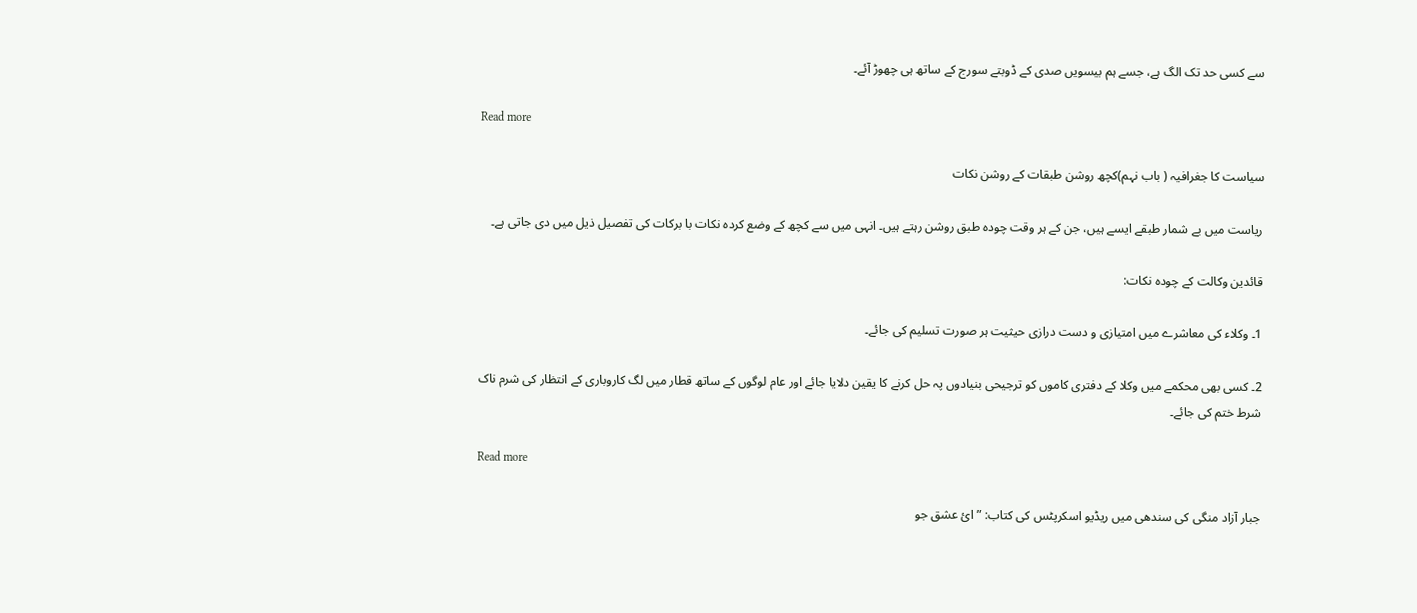سے کسی حد تک الگ ہے، جسے ہم بیسویں صدی کے ڈوبتے سورج کے ساتھ ہی چھوڑ آئے۔

Read more

سیاست کا جغرافیہ ( باب نہم)کچھ روشن طبقات کے روشن نکات

ریاست میں بے شمار طبقے ایسے ہیں، جن کے ہر وقت چودہ طبق روشن رہتے ہیں۔ انہی میں سے کچھ کے وضع کردہ نکات با برکات کی تفصیل ذیل میں دی جاتی ہے۔

قائدین وکالت کے چودہ نکات:

1۔ وکلاء کی معاشرے میں امتیازی و دست درازی حیثیت ہر صورت تسلیم کی جائے۔

2۔ کسی بھی محکمے میں وکلا کے دفتری کاموں کو ترجیحی بنیادوں پہ حل کرنے کا یقین دلایا جائے اور عام لوگوں کے ساتھ قطار میں لگ کاروباری کے انتظار کی شرم ناک شرط ختم کی جائے۔

Read more

جبار آزاد منگی کی سندھی میں ریڈیو اسکرپٹس کی کتاب: ”ایٔ عشق جو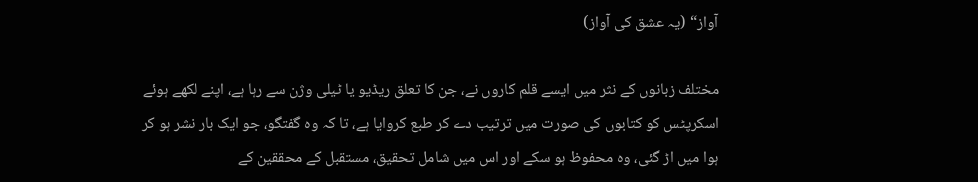آواز“ (یہ عشق کی آواز)

مختلف زبانوں کے نثر میں ایسے قلم کاروں نے، جن کا تعلق ریڈیو یا ٹیلی وژن سے رہا ہے، اپنے لکھے ہوئے اسکرپٹس کو کتابوں کی صورت میں ترتیب دے کر طبع کروایا ہے، تا کہ وہ گفتگو، جو ایک بار نشر ہو کر ہوا میں اڑ گئی، وہ محفوظ ہو سکے اور اس میں شامل تحقیق، مستقبل کے محققین کے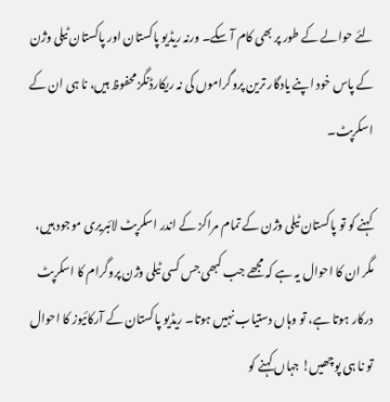لئے حوالے کے طور پر بھی کام آ سکے۔ ورنہ ریڈیو پاکستان اور پاکستان ٹیلی وژن کے پاس خود اپنے یادگار ترین پروگراموں کی نہ ریکارڈنگز محفوظ ہیں، نا ہی ان کے اسکرپٹ۔

کہنے کو تو پاکستان ٹیلی وژن کے تمام مراکز کے اندر اسکرپٹ لائبریری موجود ہیں، مگر ان کا احوال یہ ہے کہ مجھے جب کبھی جس کسی ٹیلی وژن پروگرام کا اسکرپٹ درکار ہوتا ہے، تو وہاں دستیاب نہیں ہوتا۔ ریڈیو پاکستان کے آرکائیوز کا احوال تو نا ہی پوچھیں! جہاں کہنے کو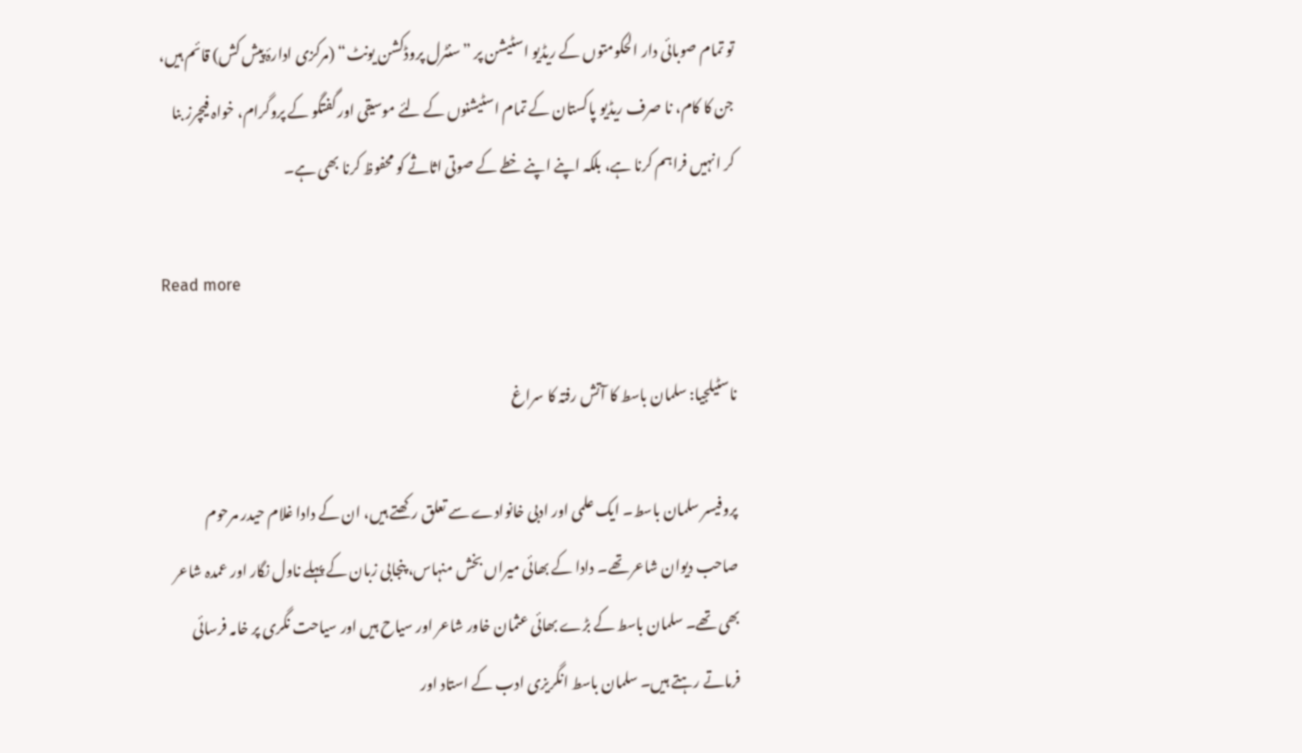تو تمام صوبائی دار الحکومتوں کے ریڈیو اسٹیشن پر ”سنٹرل پروڈکشن یونٹ“ (مرکزی ادارۂ پیش کش) قائم ہیں، جن کا کام، نا صرف ریڈیو پاکستان کے تمام اسٹیشنوں کے لئے موسیقی اور گفتگو کے پروگرام، خواہ فیچرز بنا کر انہیں فراہم کرنا ہے، بلکہ اپنے اپنے خطے کے صوتی اثاثے کو محفوظ کرنا بھی ہے۔

Read more

ناسٹیلجیا: سلمان باسط کا آتش رفتہ کا سراغ

پروفیسر سلمان باسط۔ ایک علمی اور ادبی خانوادے سے تعلق رکھتے ہیں، ان کے دادا غلام حیدر مرحوم صاحب دیوان شاعر تھے۔ دادا کے بھائی میراں بخش منہاس، پنجابی زبان کے پہلے ناول نگار اور عمدہ شاعر بھی تھے۔ سلمان باسط کے بڑے بھائی عثمان خاور شاعر اور سیاح ہیں اور سیاحت نگری پر خامہ فرسائی فرماتے رہتے ہیں۔ سلمان باسط انگریزی ادب کے استاد اور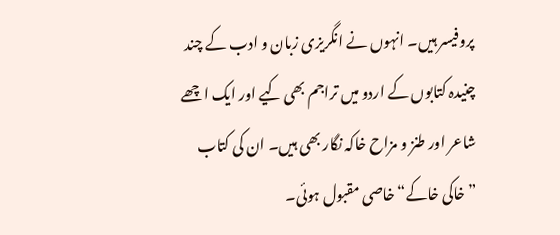پروفیسر ہیں۔ انہوں نے انگریزی زبان و ادب کے چند چنیدہ کتابوں کے اردو میں تراجم بھی کیے اور ایک اچھے شاعر اور طنز و مزاح خاکہ نگار بھی ہیں۔ ان کی کتاب ”خاکی خاکے“ خاصی مقبول ہوئی۔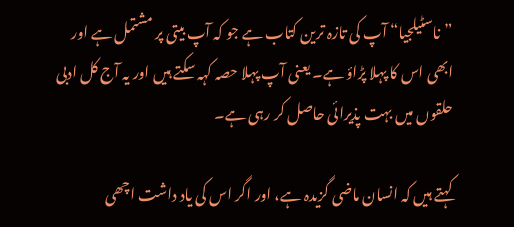”ناسٹیلجیا“ آپ کی تازہ ترین کتاب ہے جو کہ آپ بیتی پر مشتمل ہے اور ابھی اس کا پہلا پڑاؤ ہے۔ یعنی آپ پہلا حصہ کہہ سکتے ہیں اور یہ آج کل ادبی حلقوں میں بہت پذیرائی حاصل کر رہی ہے۔

کہتے ہیں کہ انسان ماضی گزیدہ ہے، اور اگر اس کی یاد داشت اچھی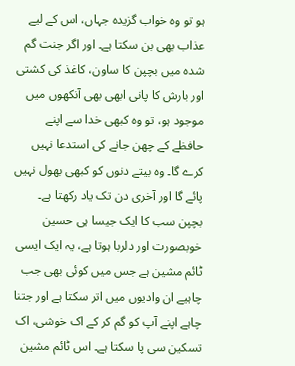ہو تو وہ خواب گزیدہ جہاں، اس کے لیے عذاب بھی بن سکتا ہے۔ اور اگر جنت گم شدہ میں بچپن کا ساون، کاغذ کی کشتی اور بارش کا پانی ابھی بھی آنکھوں میں موجود ہو، تو وہ کبھی خدا سے اپنے حافظے کے چھن جانے کی استدعا نہیں کرے گا۔ وہ بیتے دنوں کو کبھی بھول نہیں پائے گا اور آخری دن تک یاد رکھتا ہے۔ بچپن سب کا ایک جیسا ہی حسین خوبصورت اور دلربا ہوتا ہے، یہ ایک ایسی ٹائم مشین ہے جس میں کوئی بھی جب چاہیے ان وادیوں میں اتر سکتا ہے اور جتنا چاہے اپنے آپ کو گم کر کے اک خوشی، اک تسکین سی پا سکتا ہے۔ اس ٹائم مشین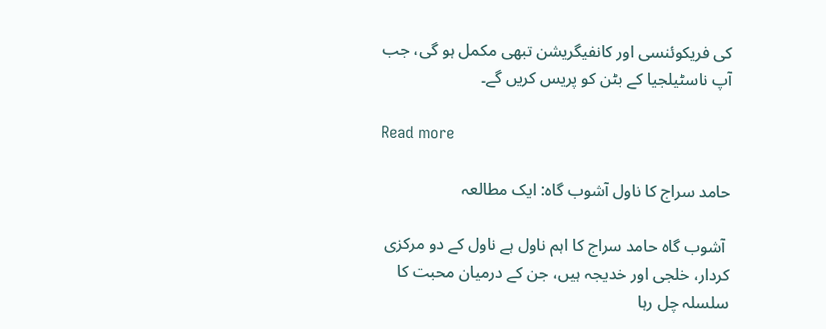کی فریکوئنسی اور کانفیگریشن تبھی مکمل ہو گی، جب آپ ناسٹیلجیا کے بٹن کو پریس کریں گے۔

Read more

حامد سراج کا ناول آشوب گاہ: ایک مطالعہ

 آشوب گاہ حامد سراج کا اہم ناول ہے ناول کے دو مرکزی کردار، خلجی اور خدیجہ ہیں، جن کے درمیان محبت کا سلسلہ چل رہا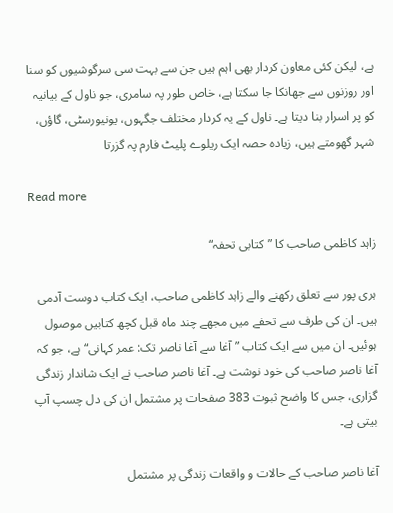ہے، لیکن کئی معاون کردار بھی اہم ہیں جن سے بہت سی سرگوشیوں کو سنا اور روزنوں سے جھانکا جا سکتا ہے، خاص طور پہ سامری، جو ناول کے بیانیہ کو پر اسرار بنا دیتا ہے۔ ناول کے یہ کردار مختلف جگہوں، یونیورسٹی، گاؤں، شہر گھومتے ہیں، زیادہ حصہ ایک ریلوے پلیٹ فارم پہ گزرتا

Read more

زاہد کاظمی صاحب کا ”کتابی تحفہ“

ہری پور سے تعلق رکھنے والے زاہد کاظمی صاحب، ایک کتاب دوست آدمی ہیں۔ ان کی طرف سے تحفے میں مجھے چند ماہ قبل کچھ کتابیں موصول ہوئیں۔ ان میں سے ایک کتاب ”آغا سے آغا ناصر تک: عمر کہانی“ ہے، جو کہ آغا ناصر صاحب کی خود نوشت ہے۔ آغا ناصر صاحب نے ایک شاندار زندگی گزاری، جس کا واضح ثبوت 383 صفحات پر مشتمل ان کی دل چسپ آپ بیتی ہے۔

آغا ناصر صاحب کے حالات و واقعات زندگی پر مشتمل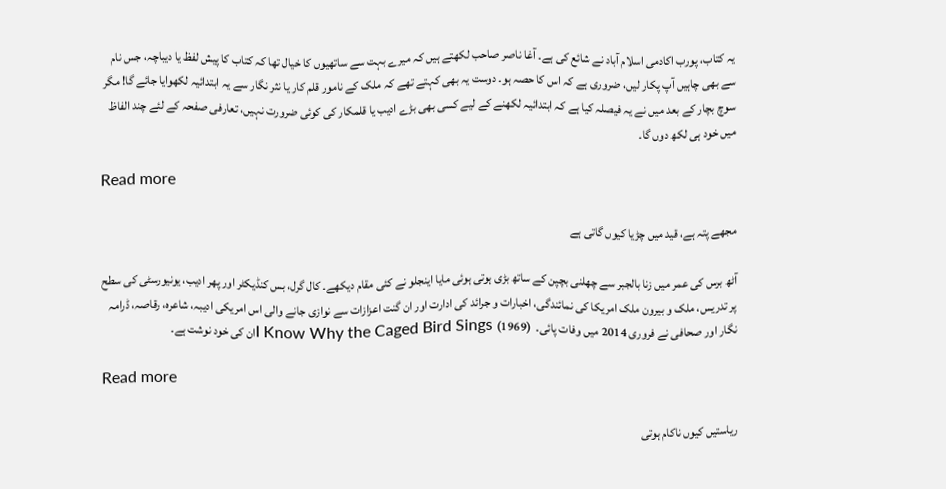یہ کتاب، پورب اکادمی اسلام آباد نے شائع کی ہے۔ آغا ناصر صاحب لکھتے ہیں کہ میرے بہت سے ساتھیوں کا خیال تھا کہ کتاب کا پیش لفظ یا دیباچہ، جس نام سے بھی چاہیں آپ پکار لیں، ضروری ہے کہ اس کا حصہ ہو۔ دوست یہ بھی کہتے تھے کہ ملک کے نامور قلم کار یا نثر نگار سے یہ ابتدائیہ لکھوایا جائے گا! مگر سوچ بچار کے بعد میں نے یہ فیصلہ کیا ہے کہ ابتدائیہ لکھنے کے لیے کسی بھی بڑے ادیب یا قلمکار کی کوئی ضرورت نہیں، تعارفی صفحہ کے لئے چند الفاظ میں خود ہی لکھ دوں گا۔

Read more

مجھے پتہ ہے، قید میں چڑیا کیوں گاتی ہے

آٹھ برس کی عمر میں زنا بالجبر سے چھلنی بچپن کے ساتھ بڑی ہوتی ہوئی مایا اینجلو نے کئی مقام دیکھے۔ کال گرل، بس کنڈیکٹر اور پھر ادیب، یونیورسٹی کی سطح پر تدریس، ملک و بیرون ملک امریکا کی نمائندگی، اخبارات و جرائد کی ادارت اور ان گنت اعزازات سے نوازی جانے والی اس امریکی ادیبہ، شاعرہ، رقاصہ، ڈرامہ نگار اور صحافی نے فروری 2014 میں وفات پائی۔  I Know Why the Caged Bird Sings (1969)ان کی خود نوشت ہے۔

Read more

ریاستیں کیوں ناکام ہوتی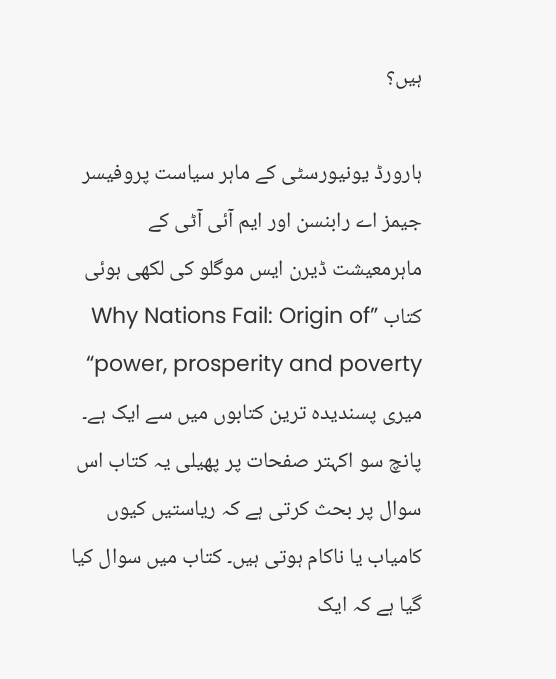ہیں؟

ہارورڈ یونیورسٹی کے ماہر سیاست پروفیسر جیمز اے رابنسن اور ایم آئی آٹی کے ماہرمعیشت ڈیرن ایس موگلو کی لکھی ہوئی کتاب ”Why Nations Fail: Origin of power, prosperity and poverty“ میری پسندیدہ ترین کتابوں میں سے ایک ہے۔ پانچ سو اکہتر صفحات پر پھیلی یہ کتاب اس سوال پر بحث کرتی ہے کہ ریاستیں کیوں کامیاب یا ناکام ہوتی ہیں۔ کتاب میں سوال کیا گیا ہے کہ ایک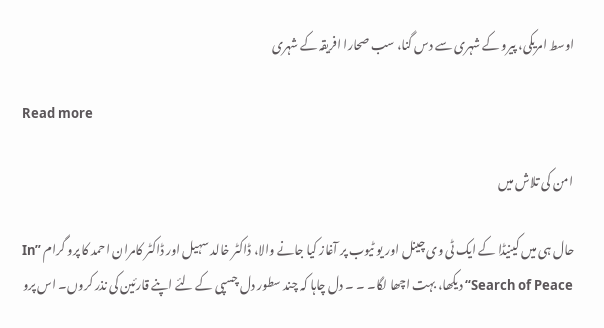اوسط امریکی، پیرو کے شہری سے دس گنا، سب صحارا افریقہ کے شہری

Read more

امن کی تلاش میں

حال ہی میں کینیڈا کے ایک ٹی وی چینل اور یو ٹیوب پر آغاز کیا جانے والا، ڈاکٹر خالد سہیل اور ڈاکٹر کامران احمد کا پرو گرام ”In Search of Peace“ دیکھا، بہت اچھا لگا۔ ۔ ۔ دل چاہا کہ چند سطور دل چسپی کے لئے اپنے قارئین کی نذر کروں۔ اس پرو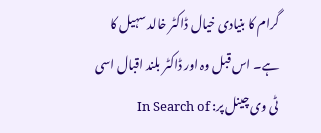گرام کا بنیادی خیال ڈاکٹر خالد سہیل کا ہے۔ اس قبل وہ اور ڈاکٹر بلند اقبال اسی ٹی وی چینل پر: In Search of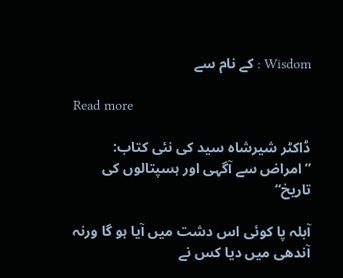Wisdom : کے نام سے

Read more

ڈاکٹر شیرشاہ سید کی نئی کتاب: ”امراض سے آگہی اور ہسپتالوں کی تاریخ“

آبلہ پا کوئی اس دشت میں آیا ہو گا ورنہ آندھی میں دیا کس نے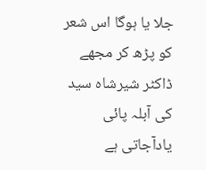جلا یا ہوگا اس شعر کو پڑھ کر مجھے ڈاکٹر شیرشاہ سید کی آبلہ پائی یادآجاتی ہے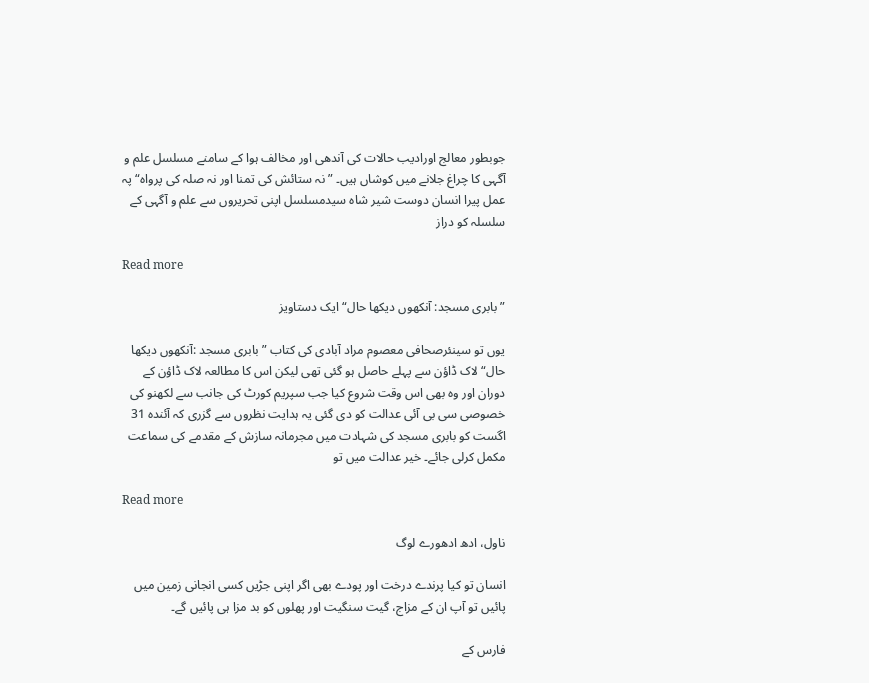جوبطور معالج اورادیب حالات کی آندھی اور مخالف ہوا کے سامنے مسلسل علم و آگہی کا چراغ جلانے میں کوشاں ہیں۔ ”نہ ستائش کی تمنا اور نہ صلہ کی پرواہ“ پہ عمل پیرا انسان دوست شیر شاہ سیدمسلسل اپنی تحریروں سے علم و آگہی کے سلسلہ کو دراز

Read more

”بابری مسجد: آنکھوں دیکھا حال“ ایک دستاویز

یوں تو سینئرصحافی معصوم مراد آبادی کی کتاب ”بابری مسجد :آنکھوں دیکھا حال“ لاک ڈاؤن سے پہلے حاصل ہو گئی تھی لیکن اس کا مطالعہ لاک ڈاؤن کے دوران اور وہ بھی اس وقت شروع کیا جب سپریم کورٹ کی جانب سے لکھنو کی خصوصی سی بی آئی عدالت کو دی گئی یہ ہدایت نظروں سے گزری کہ آئندہ 31 اگست کو بابری مسجد کی شہادت میں مجرمانہ سازش کے مقدمے کی سماعت مکمل کرلی جائے۔ خیر عدالت میں تو

Read more

ناول، ادھ ادھورے لوگ

انسان تو کیا پرندے درخت اور پودے بھی اگر اپنی جڑیں کسی انجانی زمین میں پائیں تو آپ ان کے مزاج، گیت سنگیت اور پھلوں کو بد مزا ہی پائیں گے۔

فارس کے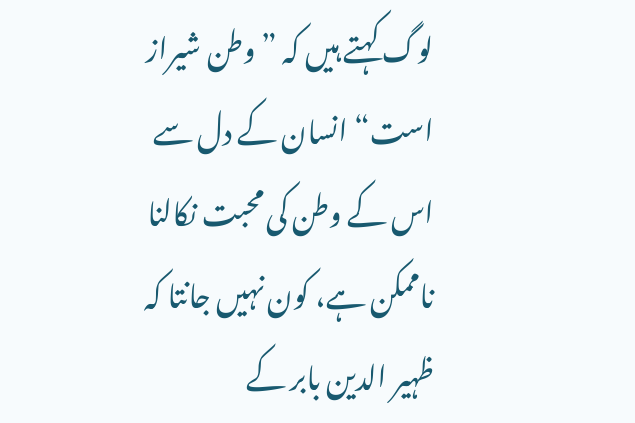لوگ کہتے ہیں کہ ”وطن شیراز است“ انسان کے دل سے اس کے وطن کی محبت نکالنا ناممکن ہے، کون نہیں جانتا کہ ظہیر الدین بابر کے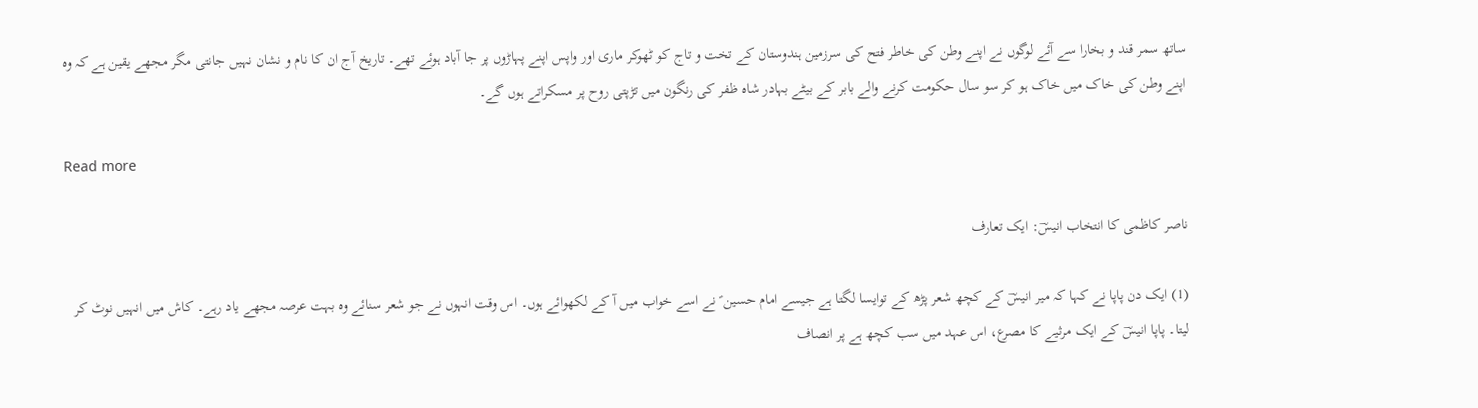ساتھ سمر قند و بخارا سے آئے لوگوں نے اپنے وطن کی خاطر فتح کی سرزمین ہندوستان کے تخت و تاج کو ٹھوکر ماری اور واپس اپنے پہاڑوں پر جا آباد ہوئے تھے۔ تاریخ آج ان کا نام و نشان نہیں جانتی مگر مجھے یقین ہے کہ وہ اپنے وطن کی خاک میں خاک ہو کر سو سال حکومت کرنے والے بابر کے بیٹے بہادر شاہ ظفر کی رنگون میں تڑپتی روح پر مسکراتے ہوں گے۔

Read more

ناصر کاظمی کا انتخاب انیسؔ: ایک تعارف

(1) ایک دن پاپا نے کہا کہ میر انیسؔ کے کچھ شعر پڑھ کے توایسا لگتا ہے جیسے امام حسین ؑ نے اسے خواب میں آ کے لکھوائے ہوں۔ اس وقت انہوں نے جو شعر سنائے وہ بہت عرصہ مجھے یاد رہے۔ کاش میں انہیں نوٹ کر لیتا۔ پاپا انیسؔ کے ایک مرثیے کا مصرع، اس عہد میں سب کچھ ہے پر انصاف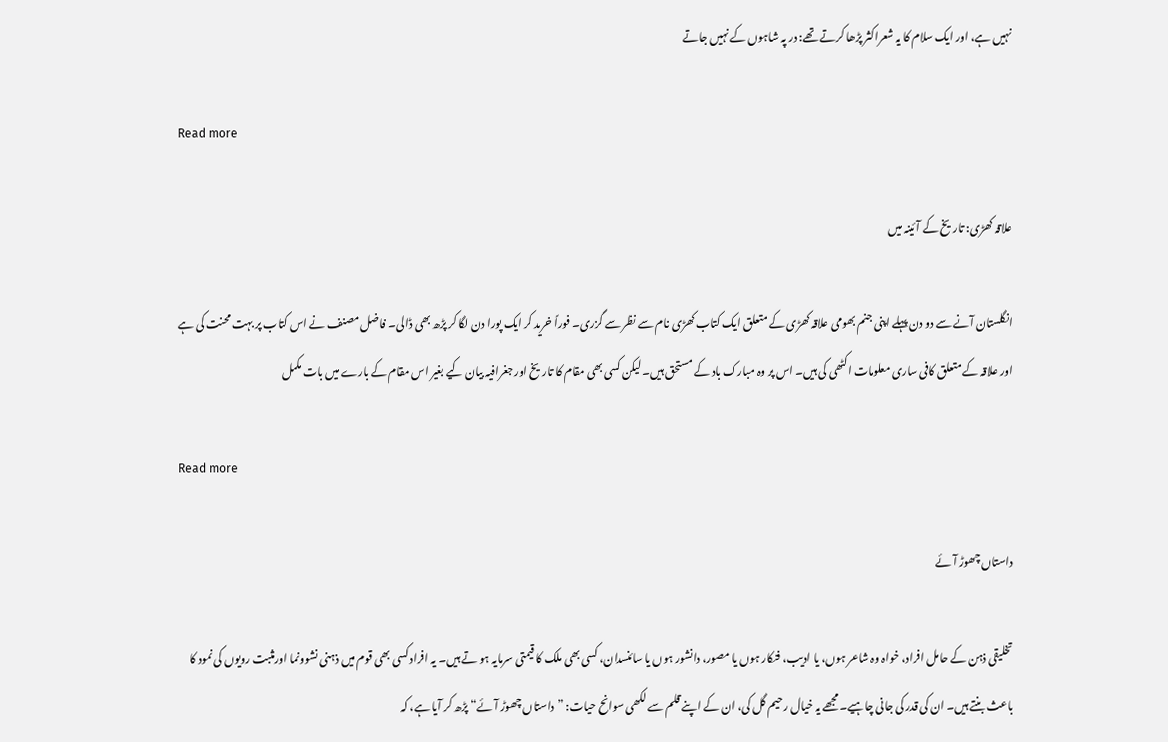نہیں ہے، اور ایک سلام کا یہ شعراکثر پڑھا کرتے تھے: در پہ شاہوں کے نہیں جاتے

Read more

علاقہ کھڑی: تاریخ کے آئینہ میں

انگلستان آنے سے دو دن پہلے اپنی جنم بھومی علاقہ کھڑی کے متعلق ایک کتاب کھڑی نام سے نظر سے گزری۔ فوراً خرید کر ایک پورا دن لگا کر پڑھ بھی ڈالی۔ فاضل مصنف نے اس کتاب پر بہت محنت کی ہے اور علاقہ کے متعلق کافی ساری معلومات اکٹھی کی ہیں۔ اس پر وہ مبارک باد کے مستحق ہیں۔ لیکن کسی بھی مقام کا تاریخ اور جغرافیہ بیان کیے بغیر اس مقام کے بارے میں بات مکمل

Read more

داستاں چھوڑ آئے

تخلیقی ذہن کے حامل افراد، خواہ وہ شاعر ہوں، یا ادیب، فنکار ہوں یا مصور، دانشور ہوں یا سائنسدان، کسی بھی ملک کا قیمتی سرمایہ ہو تے ہیں۔ یہ افراد کسی بھی قوم میں ذہنی نشوونما اورمثبت رویوں کی نمود کا باعث بنتے ہیں۔ ان کی قدر کی جانی چاہیے۔ مجھے یہ خیال رحیم گل کی، ان کے اپنے قلم سے لکھی سوانح حیات: ”داستاں چھوڑ آئے“ پڑھ کر آیا ہے، کہ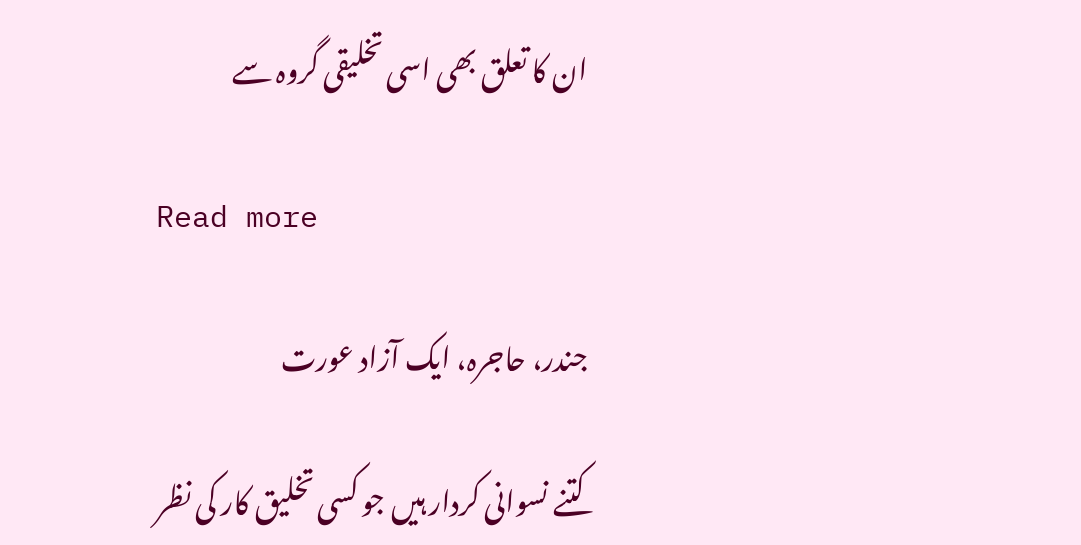ان کا تعلق بھی اسی تخلیقی گروہ سے

Read more

جندر، حاجرہ، ایک آزاد عورت

کتنے نسوانی کردار ہیں جو کسی تخلیق کار کی نظر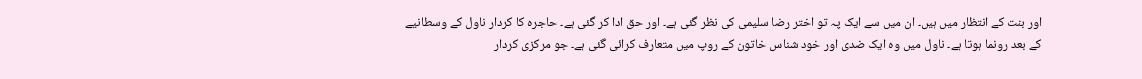اور بنت کے انتظار میں ہیں۔ ان میں سے ایک پہ تو اختر رضا سلیمی کی نظر گئی ہے۔ اور حق ادا کر گئی ہے۔ حاجرہ کا کردار ناول کے وسطانیے کے بعد رونما ہوتا ہے۔ ناول میں وہ ایک ضدی اور خود شناس خاتون کے روپ میں متعارف کرائی گئی ہے۔ جو مرکزی کردار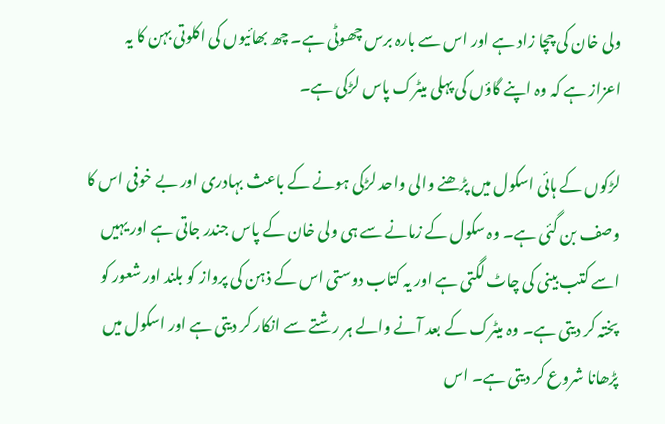ولی خان کی چچا زاد ہے اور اس سے بارہ برس چھوٹی ہے۔ چھ بھائیوں کی اکلوتی بہن کا یہ اعزاز ہے کہ وہ اپنے گاؤں کی پہلی میٹرک پاس لڑکی ہے۔

لڑکوں کے ہائی اسکول میں پڑھنے والی واحد لڑکی ہونے کے باعث بہادری اور بے خوفی اس کا وصف بن گئی ہے۔ وہ سکول کے زمانے سے ہی ولی خان کے پاس جندر جاتی ہے اور یہیں اسے کتب بینی کی چاٹ لگتی ہے اور یہ کتاب دوستی اس کے ذہن کی پرواز کو بلند اور شعور کو پختہ کر دیتی ہے۔ وہ میٹرک کے بعد آنے والے ہر رشتے سے انکار کر دیتی ہے اور اسکول میں پڑھانا شروع کر دیتی ہے۔ اس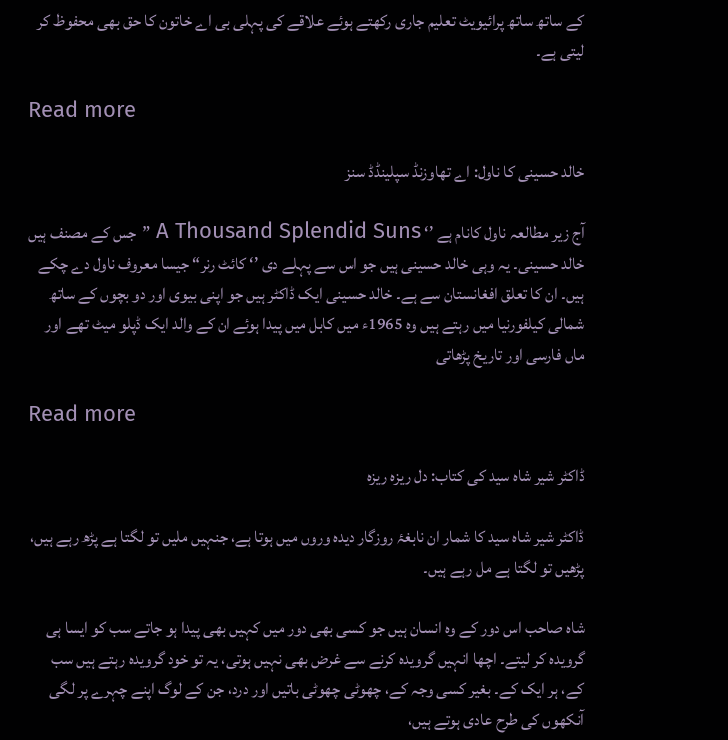کے ساتھ ساتھ پرائیویٹ تعلیم جاری رکھتے ہوئے علاقے کی پہلی بی اے خاتون کا حق بھی محفوظ کر لیتی ہے۔

Read more

خالد حسینی کا ناول: اے تھاوزنڈ سپلینڈڈ سنز

آج زیر مطالعہ ناول کانام ہے ’‘ A Thousand Splendid Suns ”جس کے مصنف ہیں خالد حسینی۔ یہ وہی خالد حسینی ہیں جو اس سے پہلے دی ’‘ کائٹ رنر“ جیسا معروف ناول دے چکے ہیں۔ ان کا تعلق افغانستان سے ہے۔ خالد حسینی ایک ڈاکٹر ہیں جو اپنی بیوی اور دو بچوں کے ساتھ شمالی کیلفورنیا میں رہتے ہیں وہ 1965ء میں کابل میں پیدا ہوئے ان کے والد ایک ڈپلو میٹ تھے اور ماں فارسی اور تاریخ پڑھاتی

Read more

ڈاکٹر شیر شاہ سید کی کتاب: دل ریزہ ریزہ

ڈاکٹر شیر شاہ سید کا شمار ان نابغۂ روزگار دیدہ وروں میں ہوتا ہے، جنہیں ملیں تو لگتا ہے پڑھ رہے ہیں، پڑھیں تو لگتا ہے مل رہے ہیں۔

شاہ صاحب اس دور کے وہ انسان ہیں جو کسی بھی دور میں کہیں بھی پیدا ہو جاتے سب کو ایسا ہی گرویدہ کر لیتے۔ اچھا انہیں گرویدہ کرنے سے غرض بھی نہیں ہوتی، یہ تو خود گرویدہ رہتے ہیں سب کے، ہر ایک کے۔ بغیر کسی وجہ کے، چھوٹی چھوٹی باتیں اور درد، جن کے لوگ اپنے چہرے پر لگی آنکھوں کی طرح عادی ہوتے ہیں،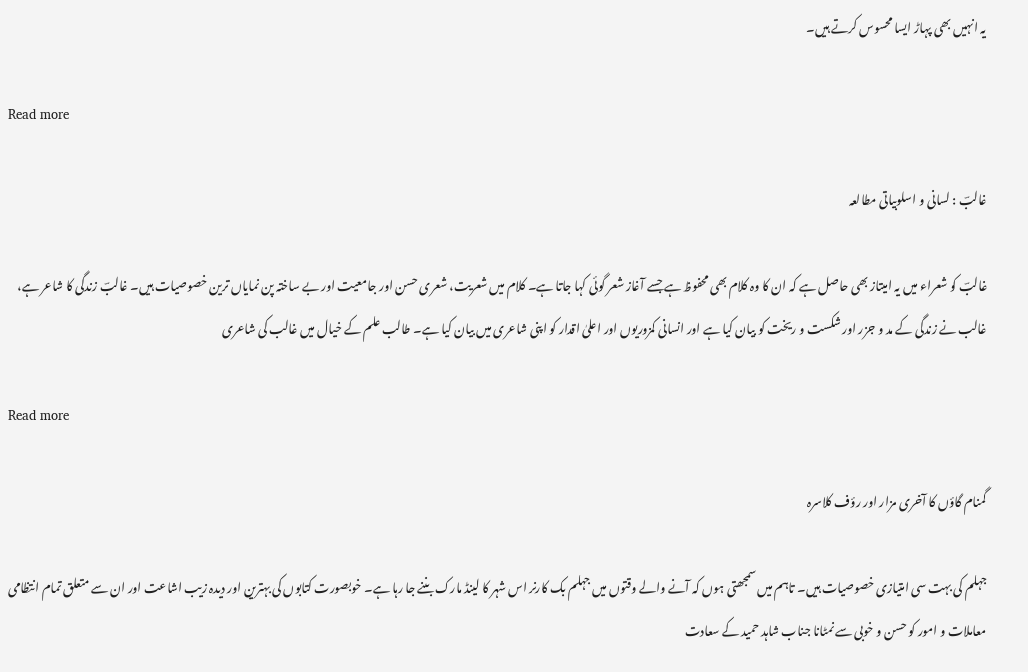یہ انہیں بھی پہاڑ ایسا محسوس کرتے ہیں۔

Read more

غالبؔ : لسانی و اسلوبیاتی مطالعہ

غالبؔ کو شعراء میں یہ امیتاز بھی حاصل ہے کہ ان کا وہ کلام بھی محفوظ ہے جسے آغاز شعر گوئی کہا جاتا ہے۔ کلام میں شعریت، شعری حسن اور جامعیت اور بے ساختہ پن نمایاں ترین خصوصیات ہیں۔ غالبؔ زندگی کا شاعر ہے، غالب نے زندگی کے مد و جزر اور شکست و ریخت کو بیان کیا ہے اور انسانی کمزوریوں اور اعلیٰ اقدار کو اپنی شاعری میں بیان کیا ہے۔ طالب علم کے خیال میں غالب کی شاعری

Read more

گمنام گاؤں کا آخری مزار اور رؤف کلاسرہ

جہلم کی بہت سی امتیازی خصوصیات ہیں۔ تاہم میں سمجھتی ہوں کہ آنے والے وقتوں میں جہلم بک کارنر اس شہر کا لینڈ مارک بننے جا رہا ہے۔ خوبصورت کتابوں کی بہترین اور دیدہ زیب اشاعت اور ان سے متعلق تمام انتظامی معاملات و امور کو حسن و خوبی سے نمٹانا جناب شاہد حمید کے سعادت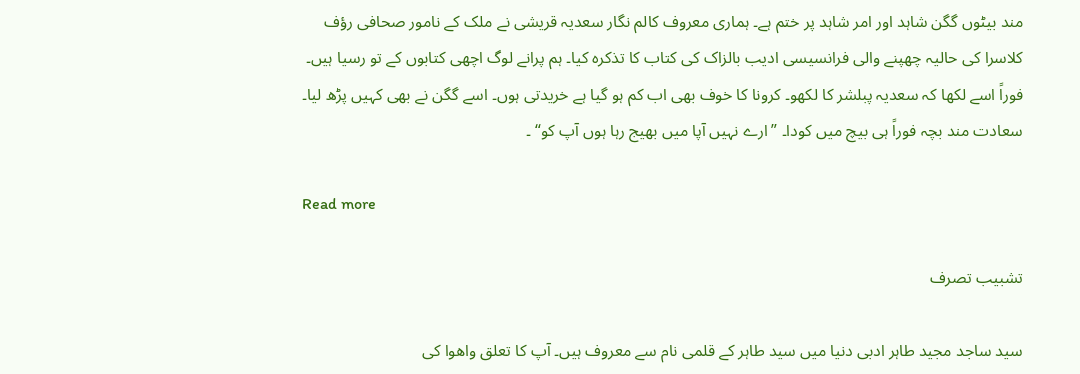مند بیٹوں گگن شاہد اور امر شاہد پر ختم ہے۔ ہماری معروف کالم نگار سعدیہ قریشی نے ملک کے نامور صحافی رؤف کلاسرا کی حالیہ چھپنے والی فرانسیسی ادیب بالزاک کی کتاب کا تذکرہ کیا۔ ہم پرانے لوگ اچھی کتابوں کے تو رسیا ہیں۔ فوراً اسے لکھا کہ سعدیہ پبلشر کا لکھو۔ کرونا کا خوف بھی اب کم ہو گیا ہے خریدتی ہوں۔ اسے گگن نے بھی کہیں پڑھ لیا۔ سعادت مند بچہ فوراً ہی بیچ میں کودا۔ ”ارے نہیں آپا میں بھیج رہا ہوں آپ کو“ ۔

Read more

تشبیب تصرف

سید ساجد مجید طاہر ادبی دنیا میں سید طاہر کے قلمی نام سے معروف ہیں۔ آپ کا تعلق واھوا کی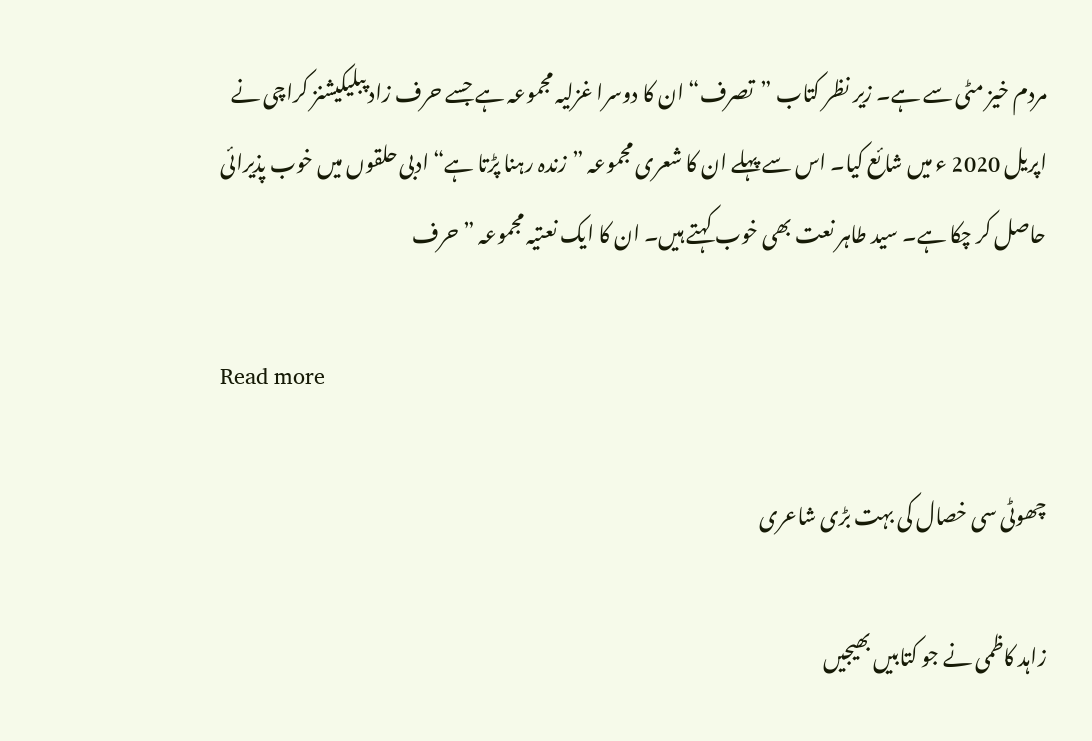مردم خیز مٹی سے ہے۔ زیر نظر کتاب ”تصرف“ ان کا دوسرا غزلیہ مجموعہ ہے جسے حرف زاد پبلیکیشنز کراچی نے اپریل 2020 ء میں شائع کیا۔ اس سے پہلے ان کا شعری مجموعہ ”زندہ رہنا پڑتا ہے“ ادبی حلقوں میں خوب پذیرائی حاصل کر چکا ہے۔ سید طاہر نعت بھی خوب کہتے ہیں۔ ان کا ایک نعتیہ مجموعہ ”حرف

Read more

چھوٹی سی خصال کی بہت بڑی شاعری

زاہد کاظمی نے جو کتابیں بھیجیں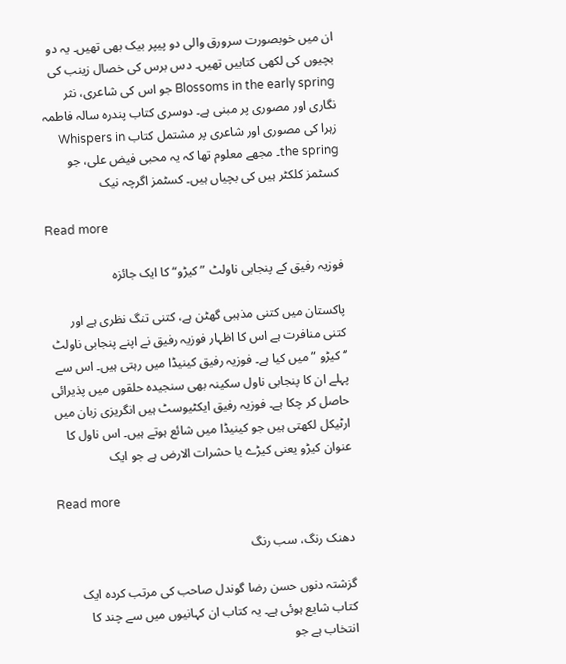ان میں خوبصورت سرورق والی دو پیپر بیک بھی تھیں۔ یہ دو بچیوں کی لکھی کتابیں تھیں۔ دس برس کی خصال زینب کی Blossoms in the early spring جو اس کی شاعری، نثر نگاری اور مصوری پر مبنی ہے۔ دوسری کتاب پندرہ سالہ فاطمہ زہرا کی مصوری اور شاعری پر مشتمل کتاب Whispers in the spring۔ مجھے معلوم تھا کہ یہ محبی فیض علی، جو کسٹمز کلکٹر ہیں کی بچیاں ہیں۔ کسٹمز اگرچہ نیک

Read more

فوزیہ رفیق کے پنجابی ناولٹ ”کیڑو“ کا ایک جائزہ

پاکستان میں کتنی مذہبی گھٹن ہے، کتنی تنگ نظری ہے اور کتنی منافرت ہے اس کا اظہار فوزیہ رفیق نے اپنے پنجابی ناولٹ ’‘ کیڑو ”میں کیا ہے۔ فوزیہ رفیق کینیڈا میں رہتی ہیں۔ اس سے پہلے ان کا پنجابی ناول سکینہ بھی سنجیدہ حلقوں میں پذیرائی حاصل کر چکا ہے۔ فوزیہ رفیق ایکٹیوسٹ ہیں انگریزی زبان میں ارٹیکل لکھتی ہیں جو کینیڈا میں شائع ہوتے ہیں۔ اس ناول کا عنوان کیڑو یعنی کیڑے یا حشرات الارض ہے جو ایک

Read more

دھنک رنگ، سب رنگ

گزشتہ دنوں حسن رضا گوندل صاحب کی مرتب کردہ ایک کتاب شایع ہوئی ہے۔ یہ کتاب ان کہانیوں میں سے چند کا انتخاب ہے جو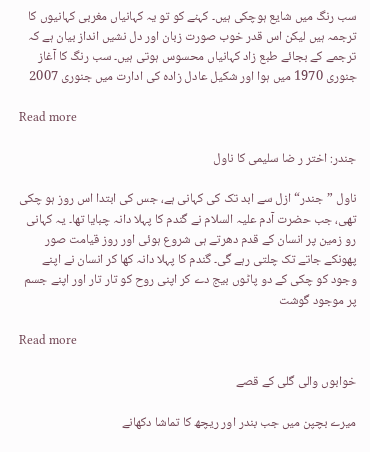سب رنگ میں شایع ہوچکی ہیں۔ کہنے کو تو یہ کہانیاں مغربی کہانیوں کا ترجمہ ہیں لیکن اس قدر خوب صورت زبان اور دل نشیں انداز بیان ہے کہ ترجمے کے بجائے طبع زاد کہانیاں محسوس ہوتی ہیں۔ سب رنگ کا آغاز جنوری 1970 میں ہوا اور شکیل عادل زادہ کی ادارت میں جنوری 2007

Read more

جندر: اختر ر ضا سلیمی کا ناول

ناول ”جندر“ ازل سے ابد تک کی کہانی ہے، جس کی ابتدا اس روز ہو چکی تھی، جب حضرت آدم علیہ السلام نے گندم کا پہلا دانہ چبایا تھا۔ یہ کہانی رو زمین پر انسان کے قدم دھرتے ہی شروع ہوئی اور روز قیامت صور پھونکے جاتے تک چلتی رہے گی۔ گندم کا پہلا دانہ کھا کر انسان نے اپنے وجود کو چکی کے دو پاٹوں بیج دے کر اپنی روح کو تار تار اور اپنے جسم پر موجود گوشت

Read more

خوابوں والی گلی کے قصے

میرے بچپن میں جب بندر اور ریچھ کا تماشا دکھانے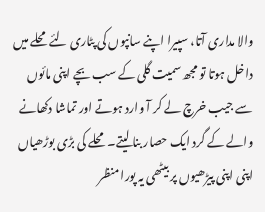والا مداری آتا، سپیرا اپنے سانپوں کی پٹاری لئے محلے میں داخل ہوتا تو مجھ سمیت گلی کے سب بچے اپنی مائوں سے جیب خرچ لے کر آ وارد ہوتے اور تماشا دکھانے والے کے گرد ایک حصار بنا لیتے۔ محلے کی بڑی بوڑھیاں اپنی اپنی پیڑھیوں پر بیٹھی یہ پورا منظر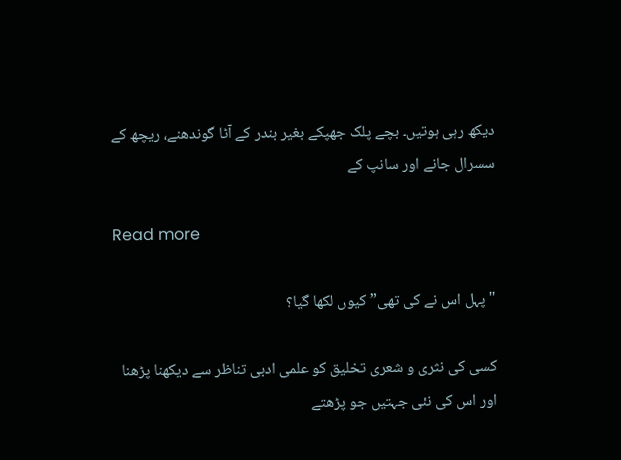دیکھ رہی ہوتیں۔ بچے پلک جھپکے بغیر بندر کے آٹا گوندھنے، ریچھ کے سسرال جانے اور سانپ کے

Read more

"پہل اس نے کی تھی” کیوں لکھا گیا؟

کسی کی نثری و شعری تخلیق کو علمی ادبی تناظر سے دیکھنا پڑھنا اور اس کی نئی جہتیں جو پڑھتے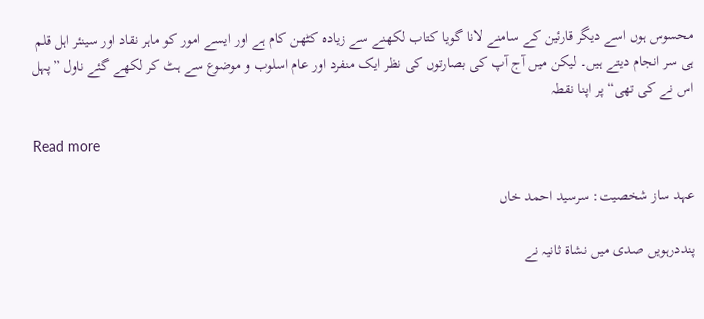محسوس ہوں اسے دیگر قارئین کے سامنے لانا گویا کتاب لکھنے سے زیادہ کٹھن کام ہے اور ایسے امور کو ماہر نقاد اور سینئر اہل قلم ہی سر انجام دیتے ہیں۔ لیکن میں آج آپ کی بصارتوں کی نظر ایک منفرد اور عام اسلوب و موضوع سے ہٹ کر لکھے گئے ناول ”پہل اس نے کی تھی“ پر اپنا نقطہ

Read more

عہد ساز شخصیت: سرسید احمد خاں

پنددرہویں صدی میں نشاۃ ثانیہ نے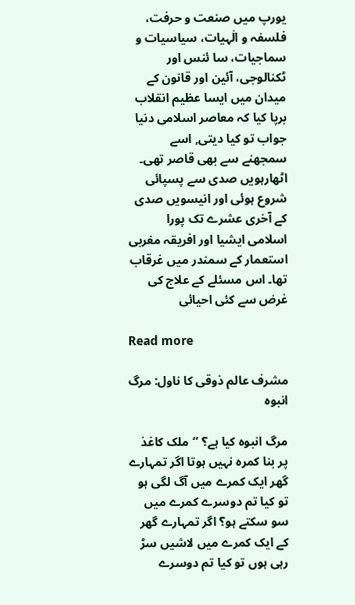یورپ میں صنعت و حرفت، فلسفہ و الٰہیات، سیاسیات و سماجیات، سا ئنس اور ٹکنالوجی، آئین اور قانون کے میدان میں ایسا عظیم انقلاب برپا کیا کہ معاصر اسلامی دنیا جواب تو کیا دیتی, اسے سمجھنے سے بھی قاصر تھی۔ اٹھارہویں صدی سے پسپائی شروع ہوئی اور انیسویں صدی کے آخری عشرے تک پورا اسلامی ایشیا اور افریقہ مغربی استعمار کے سمندر میں غرقاب تھا۔ اس مسئلے کے علاج کی غرض سے کئی احیائی

Read more

مشرف عالم ذوقی کا ناول: مرگ انبوہ

مرگ انبوہ کیا ہے؟ ’‘ ملک کاغذ پر بنا کمرہ نہیں ہوتا اگر تمہارے گھر ایک کمرے میں آگ لگی ہو تو کیا تم دوسرے کمرے میں سو سکتے ہو؟ اگر تمہارے گھر کے ایک کمرے میں لاشیں سڑ رہی ہوں تو کیا تم دوسرے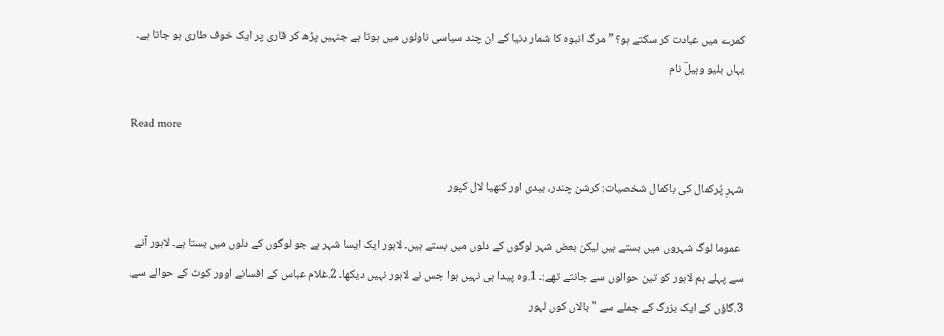کمرے میں عبادت کر سکتے ہو؟ ” مرگ انبوہ کا شمار دنیا کے ان چند سیاسی ناولوں میں ہوتا ہے جنہیں پڑھ کر قاری پر ایک خوف طاری ہو جاتا ہے۔ یہاں بلیو وہیلؔ نام

Read more

شہرِ پُرکمال کی باکمال شخصیات: کرشن چندر، بیدی اور کنھیا لال کپور

 عموما لوگ شہروں میں بستے ہیں لیکن بعض شہر لوگوں کے دلوں میں بستے ہیں۔ لاہور ایک ایسا شہر ہے جو لوگوں کے دلوں میں بستا ہے۔ لاہور آنے سے پہلے ہم لاہور کو تین حوالوں سے جانتے تھے:۔ 1.وہ پیدا ہی نہیں ہوا جس نے لاہور نہیں دیکھا۔ 2.غلام عباس کے افسانے اوور کوٹ کے حوالے سے. 3.گاؤں کے ایک بزرگ کے جملے سے "بالاں کوں لہور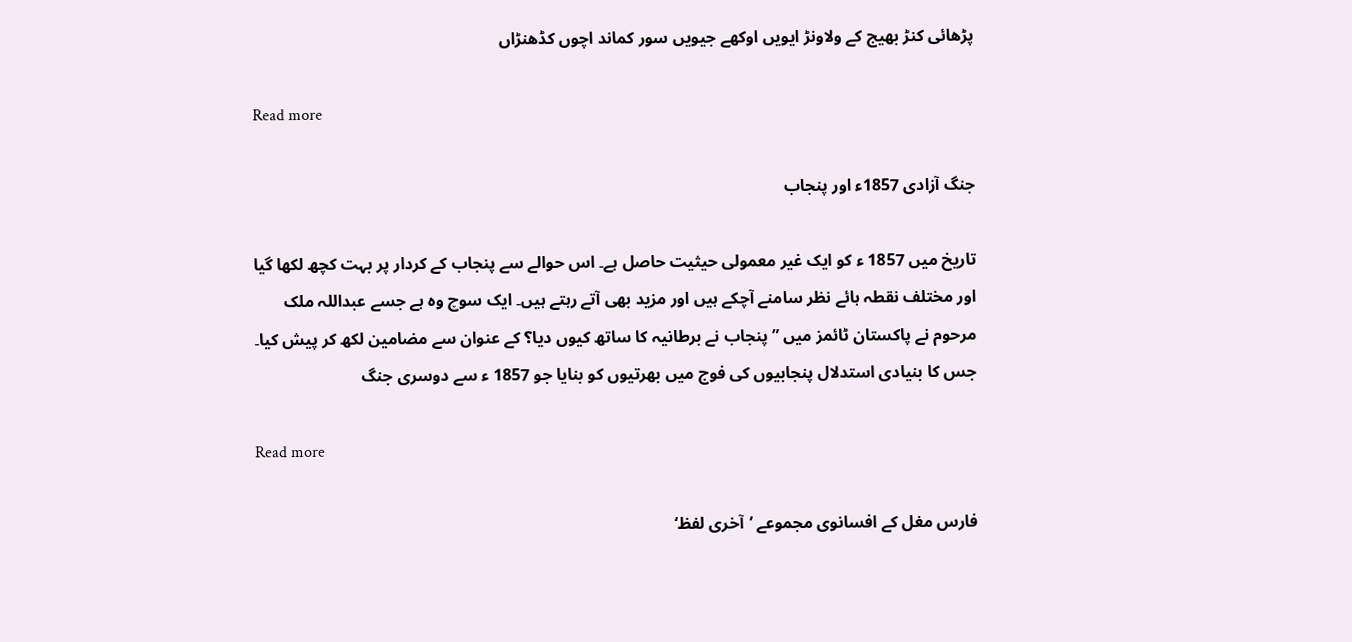پڑھائی کنڑ بھیج کے ولاونڑ ایویں اوکھے جیویں سور کماند اچوں کڈھنڑاں

Read more

جنگ آزادی 1857ء اور پنجاب

تاریخ میں 1857 ء کو ایک غیر معمولی حیثیت حاصل ہے۔ اس حوالے سے پنجاب کے کردار پر بہت کچھ لکھا گیا اور مختلف نقطہ ہائے نظر سامنے آچکے ہیں اور مزید بھی آتے رہتے ہیں۔ ایک سوچ وہ ہے جسے عبداللہ ملک مرحوم نے پاکستان ٹائمز میں ”پنجاب نے برطانیہ کا ساتھ کیوں دیا؟ کے عنوان سے مضامین لکھ کر پیش کیا۔ جس کا بنیادی استدلال پنجابیوں کی فوج میں بھرتیوں کو بنایا جو 1857 ء سے دوسری جنگ

Read more

فارس مغل کے افسانوی مجموعے ’آخری لفظ‘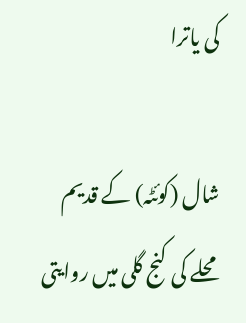کی یاترا

شال (کوئٹہ) کے قدیم محلے کی کنج گلی میں روایتی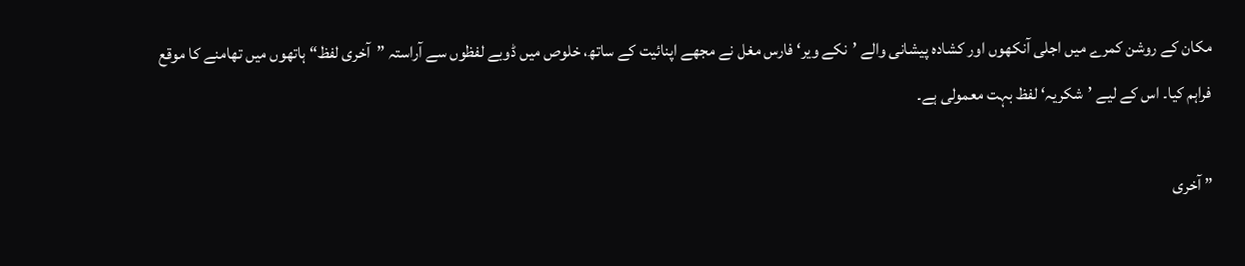مکان کے روشن کمرے میں اجلی آنکھوں اور کشادہ پیشانی والے ’نکے ویر‘ فارس مغل نے مجھے اپنائیت کے ساتھ، خلوص میں ڈوبے لفظوں سے آراستہ ”آخری لفظ“ ہاتھوں میں تھامنے کا موقع فراہم کیا۔ اس کے لیے ’شکریہ‘ لفظ بہت معمولی ہے۔

” آخری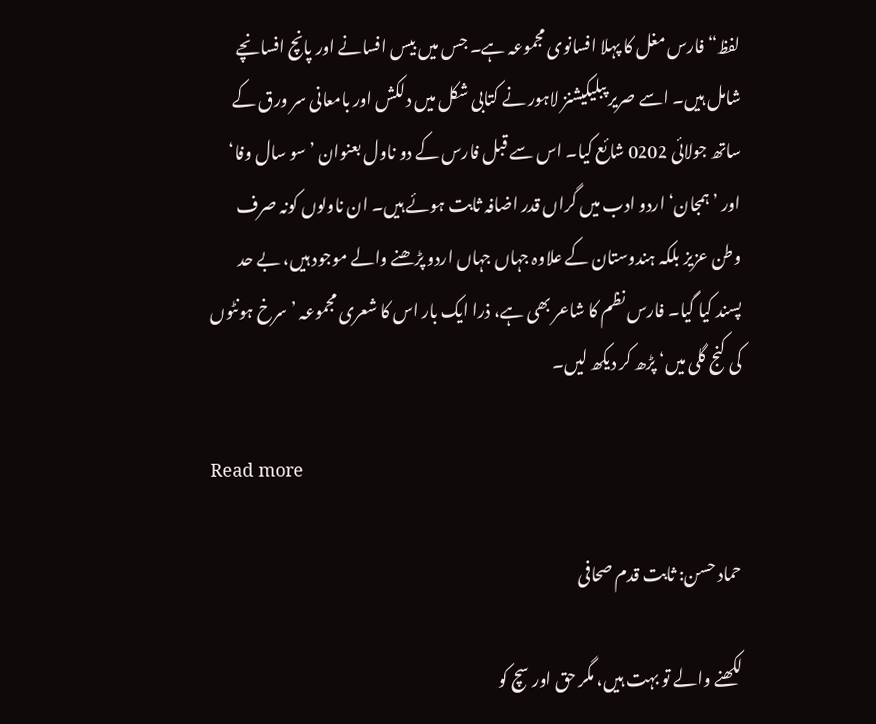لفظ“ فارس مغل کا پہلا افسانوی مجموعہ ہے۔ جس میں بیس افسانے اور پانچ افسانچے شامل ہیں۔ اسے صریر پبلیکیشنز لاہور نے کتابی شکل میں دلکش اور بامعانی سر ورق کے ساتھ جولائی 0202 شائع کیا۔ اس سے قبل فارس کے دو ناول بعنوان ’سو سال وفا‘ اور ’ہمجان‘ اردو ادب میں گراں قدر اضافہ ثابت ہوئے ہیں۔ ان ناولوں کونہ صرف وطن عزیز بلکہ ہندوستان کے علاوہ جہاں جہاں اردو پڑھنے والے موجود ہیں، بے حد پسند کیا گیا۔ فارس نظم کا شاعر بھی ہے، ذرا ایک بار اس کا شعری مجموعہ ’سرخ ہونٹوں کی کنج گلی میں‘ پڑھ کر دیکھ لیں۔

Read more

حماد حسن: ثابت قدم صحافی

لکھنے والے تو بہت ہیں، مگر حق اور سچ کو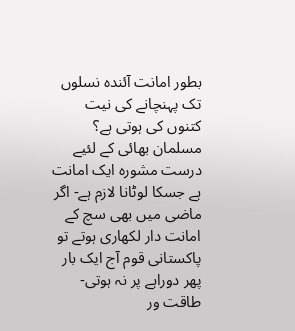بطور امانت آئندہ نسلوں تک پہنچانے کی نیت کتنوں کی ہوتی ہے؟ مسلمان بھائی کے لئیے درست مشورہ ایک امانت ہے جسکا لوٹانا لازم ہے- اگر ماضی میں بھی سچ کے امانت دار لکھاری ہوتے تو پاکستانی قوم آج ایک بار پھر دوراہے پر نہ ہوتی- طاقت ور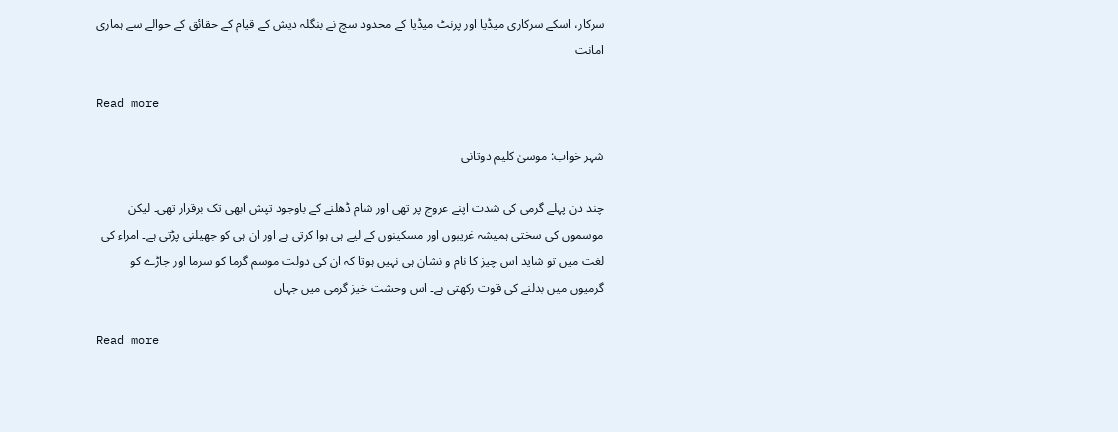سرکار، اسکے سرکاری میڈیا اور پرنٹ میڈیا کے محدود سچ نے بنگلہ دیش کے قیام کے حقائق کے حوالے سے ہماری امانت

Read more

شہر خواب: موسیٰ کلیم دوتانی

چند دن پہلے گرمی کی شدت اپنے عروج پر تھی اور شام ڈھلنے کے باوجود تپش ابھی تک برقرار تھی۔ لیکن موسموں کی سختی ہمیشہ غریبوں اور مسکینوں کے لیے ہی ہوا کرتی ہے اور ان ہی کو جھیلنی پڑتی ہے۔ امراء کی لغت میں تو شاید اس چیز کا نام و نشان ہی نہیں ہوتا کہ ان کی دولت موسم گرما کو سرما اور جاڑے کو گرمیوں میں بدلنے کی قوت رکھتی ہے۔ اس وحشت خیز گرمی میں جہاں

Read more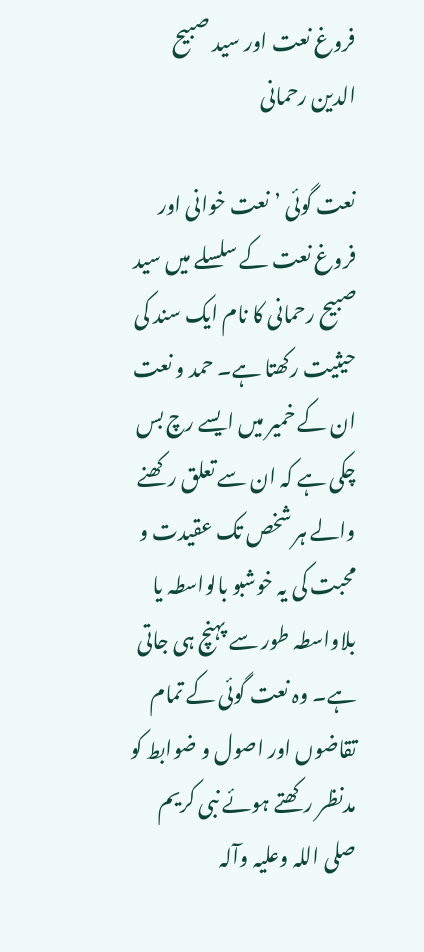فروغ نعت اور سید صبیح الدین رحمانی

نعت گوئی ’نعت خوانی اور فروغ نعت کے سلسلے میں سید صبیح رحمانی کا نام ایک سند کی حیثیت رکھتا ہے۔ حمد و نعت ان کے خمیر میں ایسے رچ بس چکی ہے کہ ان سے تعلق رکھنے والے ہر شخص تک عقیدت و محبت کی یہ خوشبو بالواسطہ یا بلاواسطہ طور سے پہنچ ہی جاتی ہے۔ وہ نعت گوئی کے تمام تقاضوں اور اصول و ضوابط کو مدنظر رکھتے ہوئے نبی کریم صلی اللہ وعلیہ وآلہ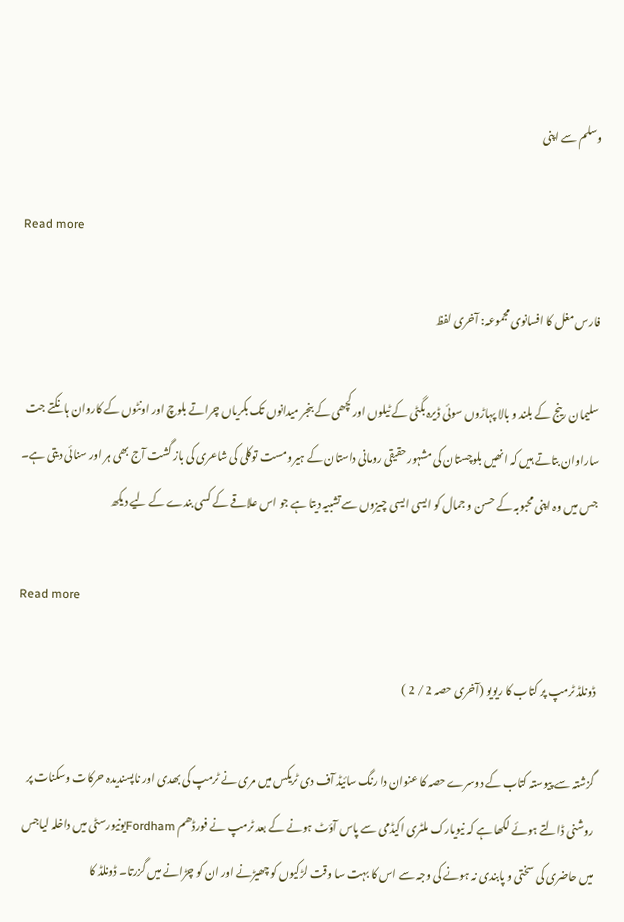وسلم سے اپنی

Read more

فارس مغل کا افسانوی مجموعہ: آخری لفظ

سلیمان رینج کے بلند و بالا پہاڑوں سوئی ڈیرہ بگٹی کے ٹیلوں اور کچھی کے بنجر میدانوں تک بکریاں چراتے بلوچ اور اونٹوں کے کاروان ہانکتے جت ساراوان بتاتے ہیں کہ انھیں بلوچستان کی مشہور حقیقی رومانی داستان کے ہیرو مست توکلی کی شاعری کی باز گشت آج بھی ہر اور سنائی دیتی ہے۔ جس میں وہ اپنی محبوبہ کے حسن و جمال کو ایسی ایسی چیزوں سے تشبیہ دیتا ہے جو اس علاقے کے کسی بندے کے لیے دیکھ

Read more

ڈونلڈ ٹرمپ پر کتاب کا ریویو (آخری حصہ 2 / 2 )

گزشتہ سے پیوستہ کتاب کے دوسرے حصہ کا عنوان دا رنگ سائیڈ آف دی ٹریکس میں مری نے ٹرمپ کی بھدی اور ناپسندیدہ حرکات وسکنات پر روشنی ڈالتے ہوئے لکھا ہے کہ نیویارک ملٹری اکیڈمی سے پاس آؤٹ ہونے کے بعد ٹرمپ نے فورڈھم Fordhamیونیورسٹی میں داخلہ لیاجس میں حاضری کی سختی و پابندی نہ ہونے کی وجہ سے اس کا بہت سا وقت لڑکیوں کو چھیڑنے اور ان کو چڑانے میں گزرتا۔ ڈونلڈ کا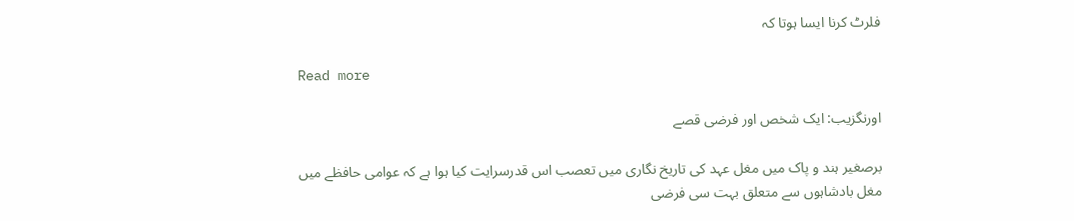فلرٹ کرنا ایسا ہوتا کہ

Read more

اورنگزیب: ایک شخص اور فرضی قصے

برصغیر ہند و پاک میں مغل عہد کی تاریخ نگاری میں تعصب اس قدرسرایت کیا ہوا ہے کہ عوامی حافظے میں مغل بادشاہوں سے متعلق بہت سی فرضی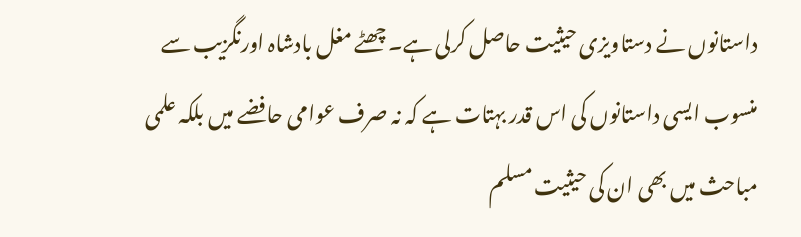داستانوں نے دستاویزی حیثیت حاصل کرلی ہے۔ چھٹے مغل بادشاہ اورنگزیب سے منسوب ایسی داستانوں کی اس قدر بہتات ہے کہ نہ صرف عوامی حافضے میں بلکہ علمی مباحث میں بھی ان کی حیثیت مسلم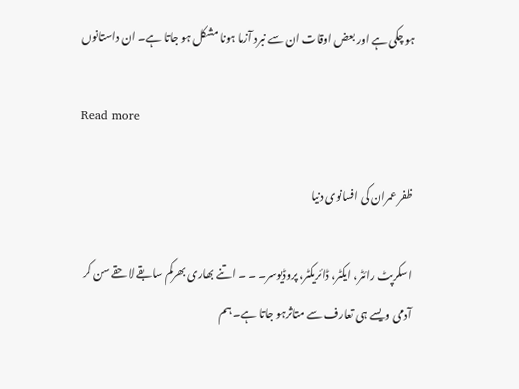ہو چکی ہے اور بعض اوقات ان سے نبرد آزما ہونا مشکل ہو جاتا ہے۔ ان داستانوں

Read more

ظفر عمران کی افسانوی دنیا

اسکرپٹ رائٹر، ایکٹر، ڈائریکٹر، پروڈیوسر۔ ۔ ۔ اتنے بھاری بھرکم سابقے لاحقے سن کر آدمی ویسے ہی تعارف سے متاثرہو جاتا ہے۔ ہم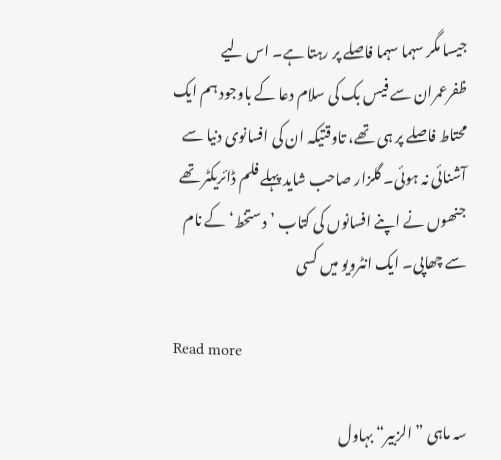جیسا مگر سہما سہما فاصلے پر رہتا ہے۔ اس لیے ظفرعمران سے فیس بک کی سلام دعا کے باوجود ہم ایک محتاط فاصلے پر ہی تھے، تاوقتیکہ ان کی افسانوی دنیا سے آشنائی نہ ہوئی۔ گلزار صاحب شاید پہلے فلم ڈائریکٹر تھے جنھوں نے اپنے افسانوں کی کتاب ’دستخط‘ کے نام سے چھاپی۔ ایک انٹرویو میں کسی

Read more

سہ ماہی ”الزبیر“ بہاول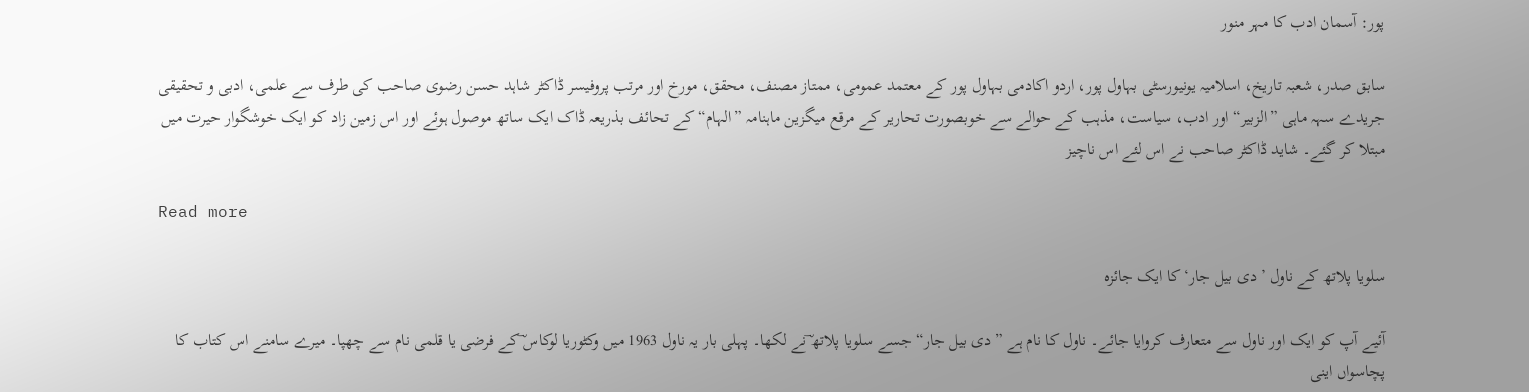پور: آسمان ادب کا مہر منور

سابق صدر، شعبہ تاریخ، اسلامیہ یونیورسٹی بہاول پور، اردو اکادمی بہاول پور کے معتمد عمومی، ممتاز مصنف، محقق، مورخ اور مرتب پروفیسر ڈاکٹر شاہد حسن رضوی صاحب کی طرف سے علمی، ادبی و تحقیقی جریدے سہہ ماہی ”الزبیر“ اور ادب، سیاست، مذہب کے حوالے سے خوبصورت تحاریر کے مرقع میگزین ماہنامہ ”الہام“ کے تحائف بذریعہ ڈاک ایک ساتھ موصول ہوئے اور اس زمین زاد کو ایک خوشگوار حیرت میں مبتلا کر گئے۔ شاید ڈاکٹر صاحب نے اس لئے اس ناچیز

Read more

سلویا پلاتھ کے ناول ’دی بیل جار‘ کا ایک جائزہ

آئیے آپ کو ایک اور ناول سے متعارف کروایا جائے۔ ناول کا نام ہے ”دی بیل جار“ جسے سلویا پلاتھ ؔنے لکھا۔ پہلی بار یہ ناول 1963 میں وکٹوریا لوکاس ؔکے فرضی یا قلمی نام سے چھپا۔ میرے سامنے اس کتاب کا پچاسواں اینی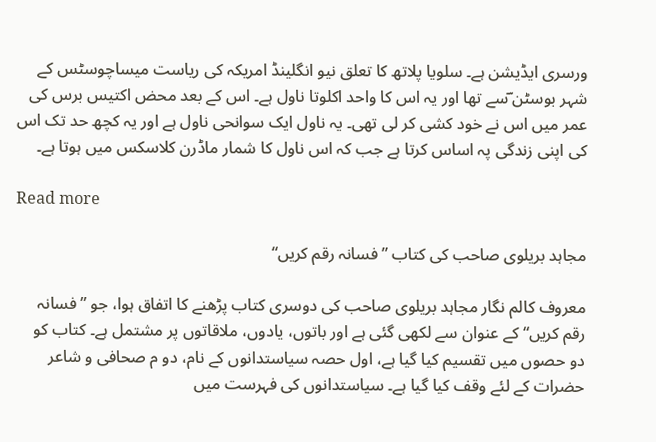ورسری ایڈیشن ہے۔ سلویا پلاتھ کا تعلق نیو انگلینڈ امریکہ کی ریاست میساچوسٹس کے شہر بوسٹن ؔسے تھا اور یہ اس کا واحد اکلوتا ناول ہے۔ اس کے بعد محض اکتیس برس کی عمر میں اس نے خود کشی کر لی تھی۔ یہ ناول ایک سوانحی ناول ہے اور یہ کچھ حد تک اس کی اپنی زندگی پہ اساس کرتا ہے جب کہ اس ناول کا شمار ماڈرن کلاسکس میں ہوتا ہے۔

Read more

مجاہد بریلوی صاحب کی کتاب ”فسانہ رقم کریں“

معروف کالم نگار مجاہد بریلوی صاحب کی دوسری کتاب پڑھنے کا اتفاق ہوا، جو ”فسانہ رقم کریں“ کے عنوان سے لکھی گئی ہے اور باتوں، یادوں، ملاقاتوں پر مشتمل ہے۔ کتاب کو دو حصوں میں تقسیم کیا گیا ہے، اول حصہ سیاستدانوں کے نام، دو م صحافی و شاعر حضرات کے لئے وقف کیا گیا ہے۔ سیاستدانوں کی فہرست میں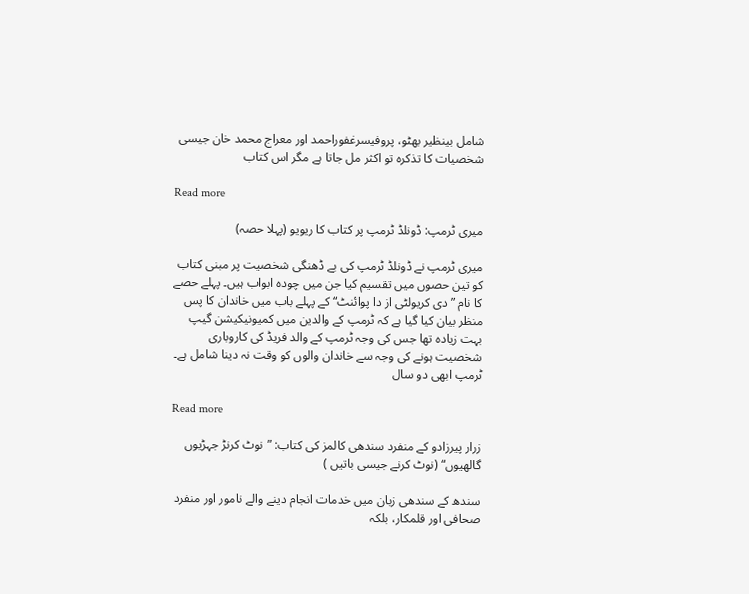شامل بینظیر بھٹو، پروفیسرغفوراحمد اور معراج محمد خان جیسی شخصیات کا تذکرہ تو اکثر مل جاتا ہے مگر اس کتاب

Read more

میری ٹرمپ: ڈونلڈ ٹرمپ پر کتاب کا ریویو (پہلا حصہ)

میری ٹرمپ نے ڈونلڈ ٹرمپ کی بے ڈھنگی شخصیت پر مبنی کتاب کو تین حصوں میں تقسیم کیا جن میں چودہ ابواب ہیں۔ پہلے حصے کا نام ”دی کریولٹی از دا پوائنٹ“ کے پہلے باب میں خاندان کا پس منظر بیان کیا گیا ہے کہ ٹرمپ کے والدین میں کمیونیکیشن گیپ بہت زیادہ تھا جس کی وجہ ٹرمپ کے والد فریڈ کی کاروباری شخصیت ہونے کی وجہ سے خاندان والوں کو وقت نہ دینا شامل ہے۔ ٹرمپ ابھی دو سال

Read more

زرار پیرزادو کے منفرد سندھی کالمز کی کتاب: ”نوٹ کرنڑ جہڑیوں گالھیوں“ (نوٹ کرنے جیسی باتیں )

سندھ کے سندھی زبان میں خدمات انجام دینے والے نامور اور منفرد صحافی اور قلمکار، بلکہ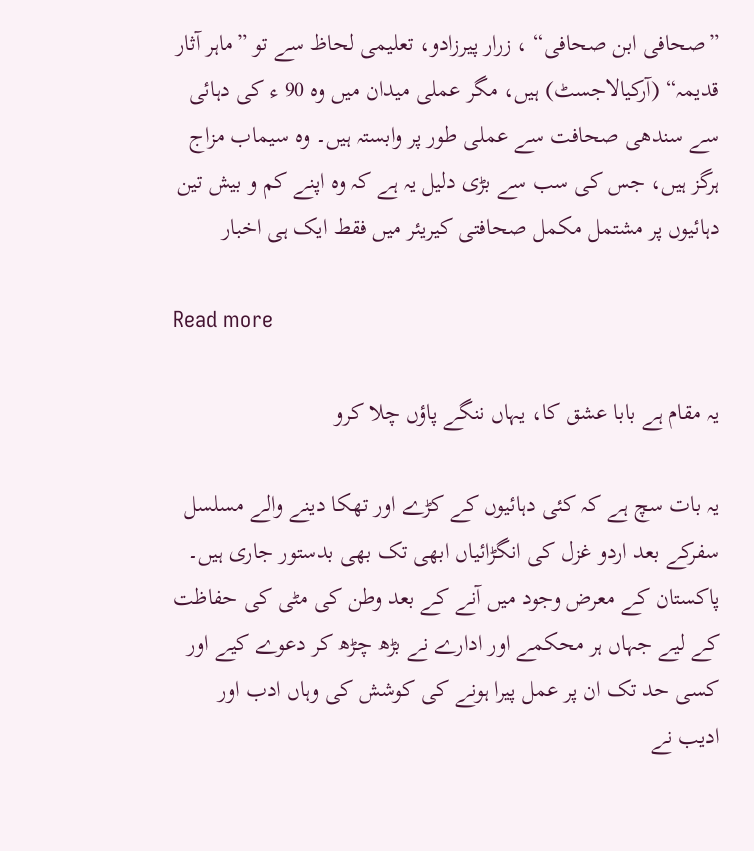”صحافی ابن صحافی“ ، زرار پیرزادو، تعلیمی لحاظ سے تو ”ماہر آثار قدیمہ“ (آرکیالاجسٹ) ہیں، مگر عملی میدان میں وہ 90 ء کی دہائی سے سندھی صحافت سے عملی طور پر وابستہ ہیں۔ وہ سیماب مزاج ہرگز ہیں، جس کی سب سے بڑی دلیل یہ ہے کہ وہ اپنے کم و بیش تین دہائیوں پر مشتمل مکمل صحافتی کیریئر میں فقط ایک ہی اخبار

Read more

یہ مقام ہے بابا عشق کا، یہاں ننگے پاؤں چلا کرو

یہ بات سچ ہے کہ کئی دہائیوں کے کڑے اور تھکا دینے والے مسلسل سفرکے بعد اردو غزل کی انگڑائیاں ابھی تک بھی بدستور جاری ہیں۔ پاکستان کے معرض وجود میں آنے کے بعد وطن کی مٹی کی حفاظت کے لیے جہاں ہر محکمے اور ادارے نے بڑھ چڑھ کر دعوے کیے اور کسی حد تک ان پر عمل پیرا ہونے کی کوشش کی وہاں ادب اور ادیب نے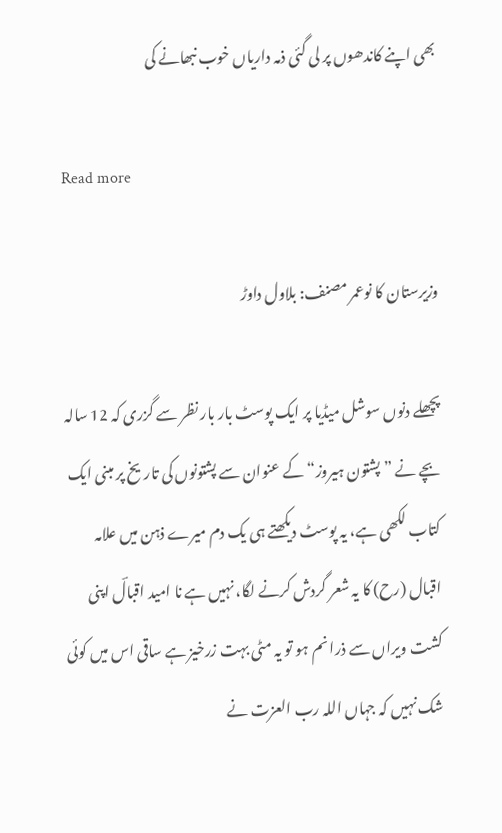بھی اپنے کاندھوں پر لی گئی ذمہ داریاں خوب نبھانے کی

Read more

وزیرستان کا نوعمر مصنف: بلاول داوڑ

پچھلے دنوں سوشل میڈیا پر ایک پوسٹ بار بار نظر سے گزری کہ 12 سالہ بچے نے ”پشتون ہیروز“ کے عنوان سے پشتونوں کی تاریخ پر مبنی ایک کتاب لکھی ہے، یہ پوسٹ دیکھتے ہی یک دم میرے ذہن میں علامہ اقبال (رح) کا یہ شعر گردش کرنے لگا، نہیں ہے نا امید اقبالؔ اپنی کشت ویراں سے ذرا نم ہو تو یہ مٹی بہت زرخیز ہے ساقی اس میں کوئی شک نہیں کہ جہاں اللہ رب العزت نے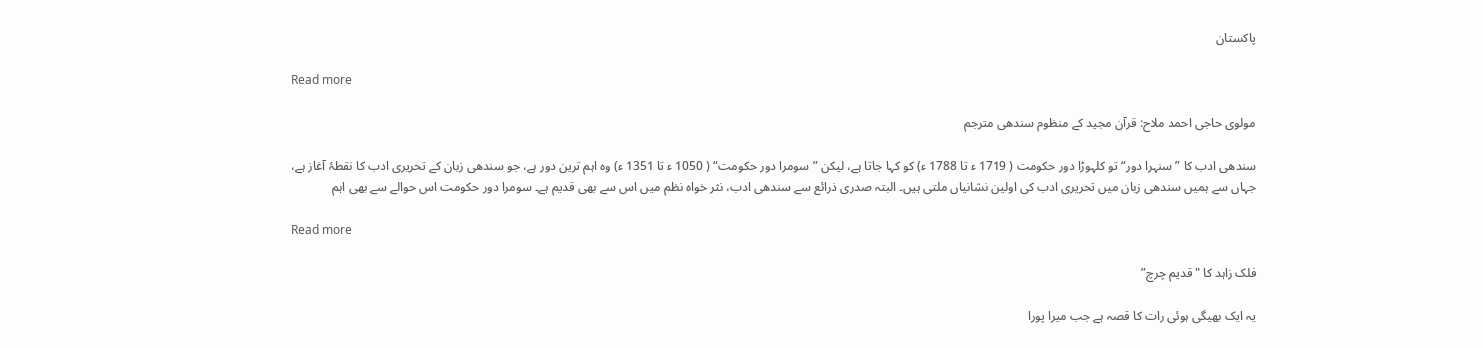پاکستان

Read more

مولوی حاجی احمد ملاح: قرآن مجید کے منظوم سندھی مترجم

سندھی ادب کا ”سنہرا دور“ تو کلہوڑا دور حکومت ( 1719 ء تا 1788 ء) کو کہا جاتا ہے، لیکن ”سومرا دور حکومت“ ( 1050 ء تا 1351 ء) وہ اہم ترین دور ہے، جو سندھی زبان کے تحریری ادب کا نقطۂ آغاز ہے، جہاں سے ہمیں سندھی زبان میں تحریری ادب کی اولین نشانیاں ملتی ہیں۔ البتہ صدری ذرائع سے سندھی ادب، نثر خواہ نظم میں اس سے بھی قدیم ہے۔ سومرا دور حکومت اس حوالے سے بھی اہم

Read more

فلک زاہد کا "قدیم چرچ”

یہ ایک بھیگی ہوئی رات کا قصہ ہے جب میرا پورا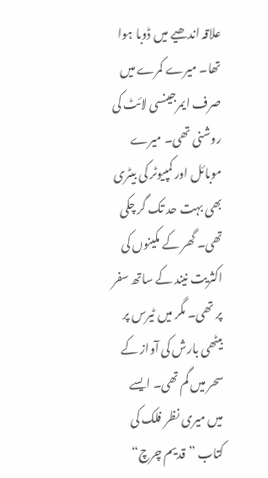علاقہ اندھیے میں ڈوبا ہوا تھا۔ میرے کمرے میں صرف ایمرجینسی لائٹ کی روشنی تھی۔ میرے موبائل اور کمپیوٹر کی بیٹری بھی بہت حد تک گر چکی تھی۔ گھر کے مکینوں کی اکثریت نیند کے ساتھ سفر پر تھی۔ مگر میں ٹیرس پر بیٹھی بارش کی آواز کے سحر میں گم تھی۔ ایسے میں میری نظر فلک کی کتاب ”قدیم چرچ“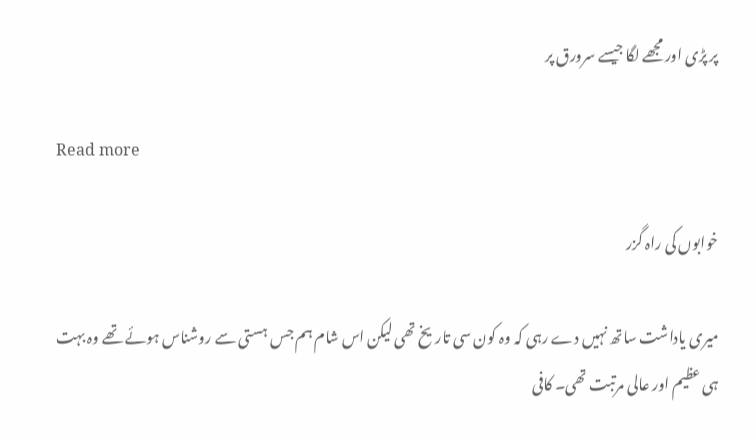پر پڑی اور مجھے لگا جیسے سرورق پر

Read more

خوابوں کی راہ گزر

میری یاداشت ساتھ نہیں دے رہی کہ وہ کون سی تاریخ تھی لیکن اس شام ہم جس ہستی سے روشناس ہوئے تھے وہ بہت ہی عظیم اور عالی مرتبت تھی۔ کافی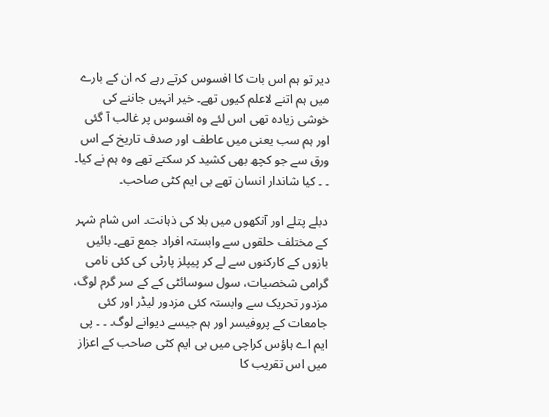دیر تو ہم اس بات کا افسوس کرتے رہے کہ ان کے بارے میں ہم اتنے لاعلم کیوں تھے۔ خیر انہیں جاننے کی خوشی زیادہ تھی اس لئے وہ افسوس پر غالب آ گئی اور ہم سب یعنی میں عاطف اور صدف تاریخ کے اس ورق سے جو کچھ بھی کشید کر سکتے تھے وہ ہم نے کیا۔ ۔ ۔ کیا شاندار انسان تھے بی ایم کٹی صاحب۔

دبلے پتلے اور آنکھوں میں بلا کی ذہانت۔ اس شام شہر کے مختلف حلقوں سے وابستہ افراد جمع تھے۔ بائیں بازوں کے کارکنوں سے لے کر پیپلز پارٹی کی کئی نامی گرامی شخصیات، سول سوسائٹی کے کے سر گرم لوگ، مزدور تحریک سے وابستہ کئی مزدور لیڈر اور کئی جامعات کے پروفیسر اور ہم جیسے دیوانے لوگ۔ ۔ ۔ پی ایم اے ہاؤس کراچی میں بی ایم کٹی صاحب کے اعزاز میں اس تقریب کا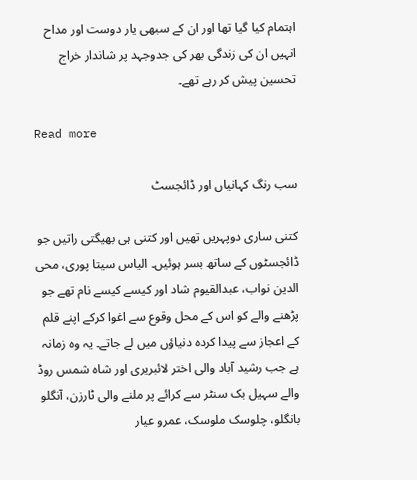اہتمام کیا گیا تھا اور ان کے سبھی یار دوست اور مداح انہیں ان کی زندگی بھر کی جدوجہد پر شاندار خراج تحسین پیش کر رہے تھے۔

Read more

سب رنگ کہانیاں اور ڈائجسٹ

کتنی ساری دوپہریں تھیں اور کتنی ہی بھیگتی راتیں جو ڈائجسٹوں کے ساتھ بسر ہوئیں۔ الیاس سیتا پوری، محی الدین نواب، عبدالقیوم شاد اور کیسے کیسے نام تھے جو پڑھنے والے کو اس کے محل وقوع سے اغوا کرکے اپنے قلم کے اعجاز سے پیدا کردہ دنیاؤں میں لے جاتے۔ یہ وہ زمانہ ہے جب رشید آباد والی اختر لائبریری اور شاہ شمس روڈ والے سہیل بک سنٹر سے کرائے پر ملنے والی ٹارزن، آنگلو بانگلو، چلوسک ملوسک، عمرو عیار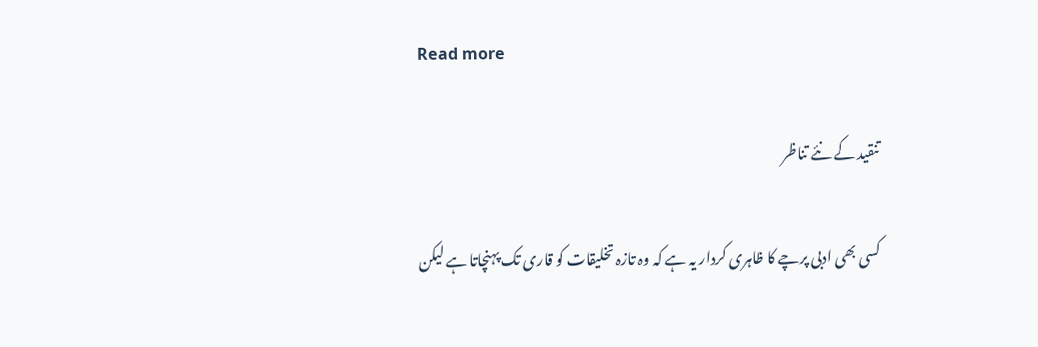Read more

تنقید کے نئے تناظر

کسی بھی ادبی پرچے کا ظاہری کردار یہ ہے کہ وہ تازہ تخلیقات کو قاری تک پہنچاتا ہے لیکن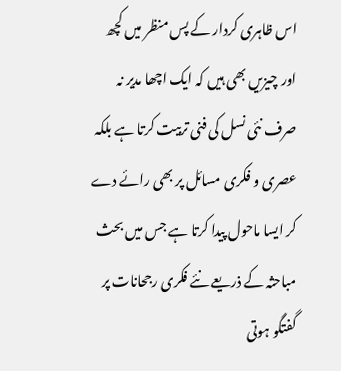اس ظاہری کردار کے پس منظر میں کچھ اور چیزیں بھی ہیں کہ ایک اچھا مدیر نہ صرف نئی نسل کی فنی تربیت کرتا ہے بلکہ عصری و فکری مسائل پر بھی رائے دے کر ایسا ماحول پیدا کرتا ہے جس میں بحث مباحثہ کے ذریعے نئے فکری رجحانات پر گفتگو ہوتی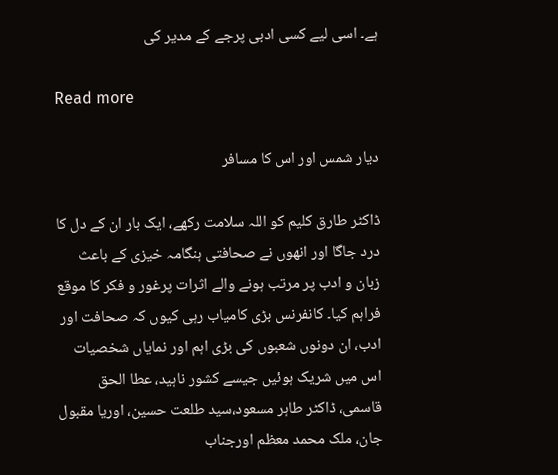ہے۔ اسی لیے کسی ادبی پرجے کے مدیر کی

Read more

دیار شمس اور اس کا مسافر

ڈاکٹر طارق کلیم کو اللہ سلامت رکھے، ایک بار ان کے دل کا درد جاگا اور انھوں نے صحافتی ہنگامہ خیزی کے باعث زبان و ادب پر مرتب ہونے والے اثرات پرغور و فکر کا موقع فراہم کیا۔ کانفرنس بڑی کامیاب رہی کیوں کہ صحافت اور ادب، ان دونوں شعبوں کی بڑی اہم اور نمایاں شخصیات اس میں شریک ہوئیں جیسے کشور ناہید، عطا الحق قاسمی، ڈاکٹر طاہر مسعود،سید طلعت حسین، اوریا مقبول جان، ملک محمد معظم اورجناب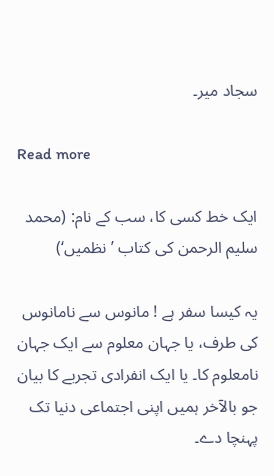سجاد میر۔

Read more

ایک خط کسی کا، سب کے نام: (محمد سلیم الرحمن کی کتاب ’نظمیں‘)

یہ کیسا سفر ہے ! مانوس سے نامانوس کی طرف، یا جہان معلوم سے ایک جہان نامعلوم کا۔ یا ایک انفرادی تجربے کا بیان جو بالآخر ہمیں اپنی اجتماعی دنیا تک پہنچا دے۔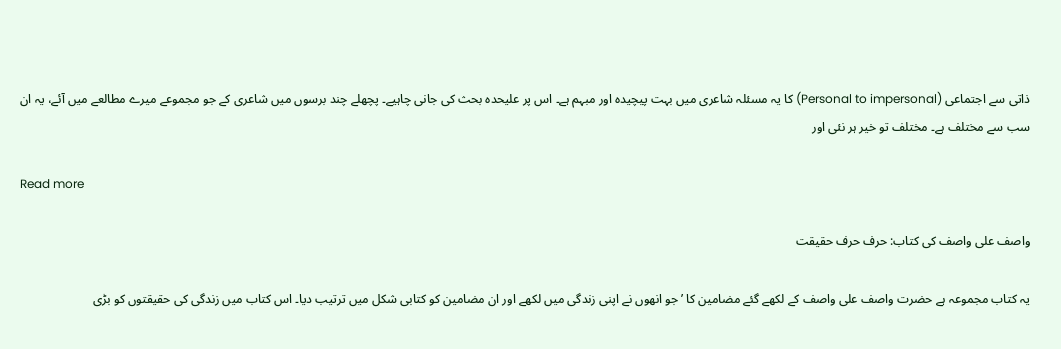ذاتی سے اجتماعی (Personal to impersonal) کا یہ مسئلہ شاعری میں بہت پیچیدہ اور مبہم ہے۔ اس پر علیحدہ بحث کی جانی چاہیے۔ پچھلے چند برسوں میں شاعری کے جو مجموعے میرے مطالعے میں آئے، یہ ان سب سے مختلف ہے۔ مختلف تو خیر ہر نئی اور

Read more

واصف علی واصف کی کتاب: حرف حرف حقیقت

یہ کتاب مجموعہ ہے حضرت واصف علی واصف کے لکھے گئے مضامین کا ’جو انھوں نے اپنی زندگی میں لکھے اور ان مضامین کو کتابی شکل میں ترتیب دیا۔ اس کتاب میں زندگی کی حقیقتوں کو بڑی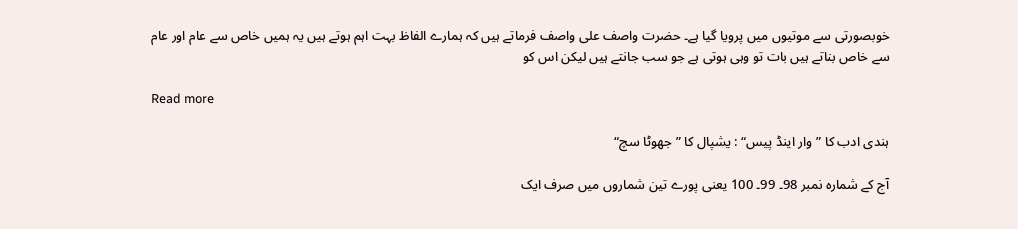خوبصورتی سے موتیوں میں پرویا گیا ہے۔ حضرت واصف علی واصف فرماتے ہیں کہ ہمارے الفاظ بہت اہم ہوتے ہیں یہ ہمیں خاص سے عام اور عام سے خاص بناتے ہیں بات تو وہی ہوتی ہے جو سب جانتے ہیں لیکن اس کو

Read more

ہندی ادب کا ”وار اینڈ پیس“ : یشپال کا ”جھوٹا سچ“

آج کے شمارہ نمبر 98۔ 99۔ 100 یعنی پورے تین شماروں میں صرف ایک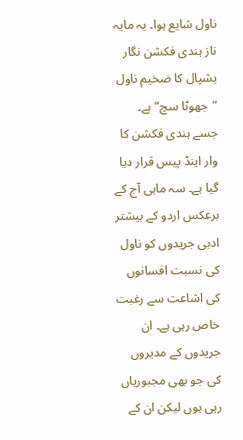ناول شایع ہوا۔ یہ مایہ ناز ہندی فکشن نگار یشپال کا ضخیم ناول ”جھوٹا سچ“ ہے۔ جسے ہندی فکشن کا وار اینڈ پیس قرار دیا گیا ہے۔ سہ ماہی آج کے برعکس اردو کے بیشتر ادبی جریدوں کو ناول کی نسبت افسانوں کی اشاعت سے رغبت خاص رہی ہے۔ ان جریدوں کے مدیروں کی جو بھی مجبوریاں رہی ہوں لیکن ان کے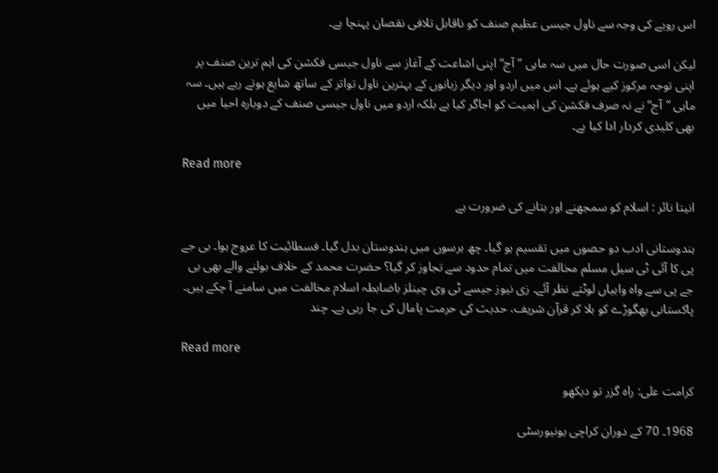اس رویے کی وجہ سے ناول جیسی عظیم صنف کو ناقابل تلافی نقصان پہنچا ہے۔

لیکن اسی صورت حال میں سہ ماہی ”آج“ اپنی اشاعت کے آغاز سے ناول جیسی فکشن کی اہم ترین صنف پر اپنی توجہ مرکوز کیے ہوئے ہے۔ اس میں اردو اور دیگر زبانوں کے بہترین ناول تواتر کے ساتھ شایع ہوتے رہے ہیں۔ سہ ماہی ”آج“ نے نہ صرف فکشن کی اہمیت کو اجاگر کیا ہے بلکہ اردو میں ناول جیسی صنف کے دوبارہ احیا میں بھی کلیدی کردار ادا کیا ہے۔

Read more

انیتا نائر : اسلام کو سمجھنے اور بتانے کی ضرورت ہے

ہندوستانی ادب دو حصوں میں تقسیم ہو گیا۔ چھ برسوں میں ہندوستان بدل گیا۔ فسطائیت کا عروج ہوا۔ بی جے پی کا آئی ٹی سیل مسلم مخالفت میں تمام حدود سے تجاوز کر گیا؟ حضرت محمد کے خلاف بولنے والے بھی بی جے پی سے واہ واہیاں لوٹتے نظر آئے۔ زی نیوز جیسے ٹی وی چینلز باضابطہ اسلام مخالفت میں سامنے آ چکے ہیں۔ پاکستانی بھگوڑے کو بلا کر قرآن شریف، حدیث کی حرمت پامال کی جا رہی ہے۔ چند

Read more

کرامت علی: راہ گزر تو دیکھو

1968۔ 70 کے دوران کراچی یونیورسٹی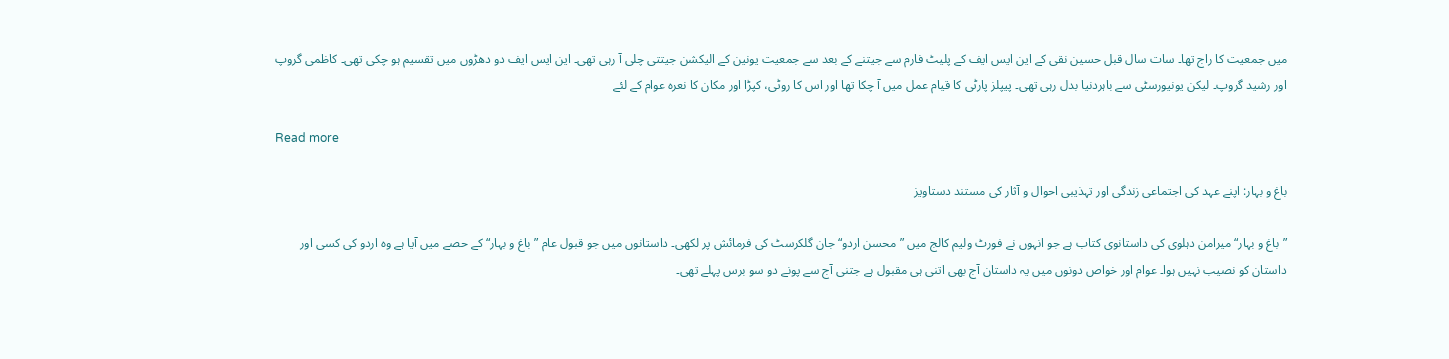میں جمعیت کا راج تھا۔ سات سال قبل حسین نقی کے این ایس ایف کے پلیٹ فارم سے جیتنے کے بعد سے جمعیت یونین کے الیکشن جیتتی چلی آ رہی تھی۔ این ایس ایف دو دھڑوں میں تقسیم ہو چکی تھی۔ کاظمی گروپ اور رشید گروپ۔ لیکن یونیورسٹی سے باہردنیا بدل رہی تھی۔ پیپلز پارٹی کا قیام عمل میں آ چکا تھا اور اس کا روٹی، کپڑا اور مکان کا نعرہ عوام کے لئے

Read more

باغ و بہار: اپنے عہد کی اجتماعی زندگی اور تہذیبی احوال و آثار کی مستند دستاویز

”باغ و بہار“ میرامن دہلوی کی داستانوی کتاب ہے جو انہوں نے فورٹ ولیم کالج میں ”محسن اردو“ جان گلکرسٹ کی فرمائش پر لکھی۔ داستانوں میں جو قبول عام ”باغ و بہار“ کے حصے میں آیا ہے وہ اردو کی کسی اور داستان کو نصیب نہیں ہوا۔ عوام اور خواص دونوں میں یہ داستان آج بھی اتنی ہی مقبول ہے جتنی آج سے پونے دو سو برس پہلے تھی۔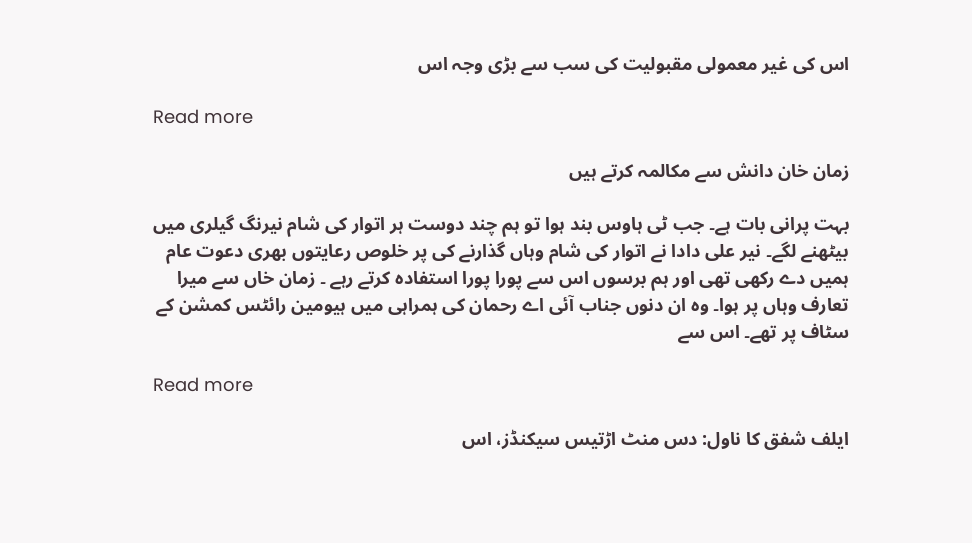اس کی غیر معمولی مقبولیت کی سب سے بڑی وجہ اس

Read more

زمان خان دانش سے مکالمہ کرتے ہیں

بہت پرانی بات ہے۔ جب ٹی ہاوس بند ہوا تو ہم چند دوست ہر اتوار کی شام نیرنگ گیلری میں بیٹھنے لگے۔ نیر علی دادا نے اتوار کی شام وہاں گذارنے کی پر خلوص رعایتوں بھری دعوت عام ہمیں دے رکھی تھی اور ہم برسوں اس سے پورا پورا استفادہ کرتے رہے ۔ زمان خاں سے میرا تعارف وہاں پر ہوا۔ وہ ان دنوں جناب آئی اے رحمان کی ہمراہی میں ہیومین رائٹس کمشن کے سٹاف پر تھے۔ اس سے

Read more

ایلف شفق کا ناول: دس منٹ اڑتیس سیکنڈز، اس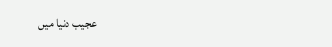عجیب دنیا میں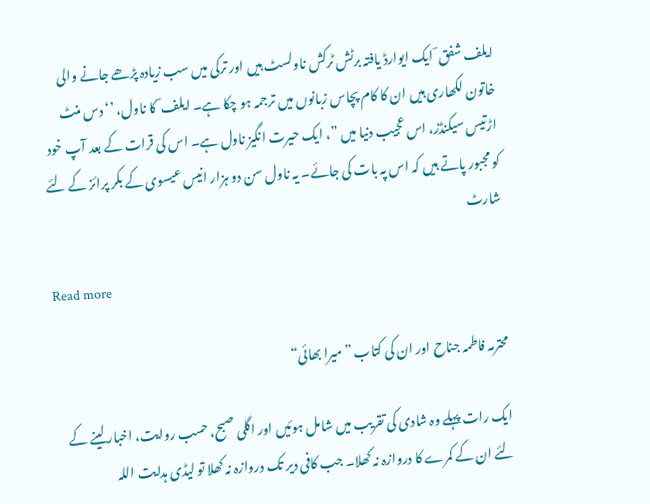ایلف شفق ؔ ایک ایوارڈ یافتہ برٹش ٹرکش ناولسٹ ہیں اور ترکی میں سب زیادہ پڑھے جانے والی خاتون لکھاری ہیں ان کا کام پچاس زبانوں میں ترجمہ ہو چکا ہے۔ ایلف ؔ کا ناول، ’‘ دس منٹ اڑتیس سیکنڈز، اس عجیب دنیا میں ”، ایک حیرت انگیز ناول ہے۔ اس کی قرات کے بعد آپ خود کو مجبور پاتے ہیں کہ اس پہ بات کی جائے۔ یہ ناول سن دو ہزار انیس عیسوی کے بکر پرائز کے لئے شارٹ

Read more

محترمہ فاطمہ جناح اور ان کی کتاب ”میرا بھائی“

ایک رات پہلے وہ شادی کی تقریب میں شامل ہوئیں اور اگلی صبح، حسب روایت، اخبار لینے کے لئے ان کے کمرے کا دروازہ نہ کھلا۔ جب کافی دیر تک دروازہ نہ کھلا تو لیڈی ہدایت اللہ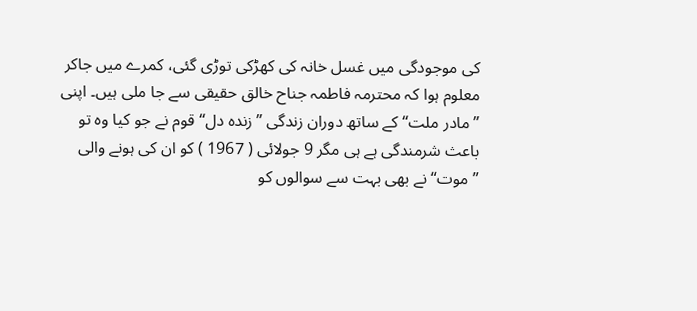کی موجودگی میں غسل خانہ کی کھڑکی توڑی گئی، کمرے میں جاکر معلوم ہوا کہ محترمہ فاطمہ جناح خالق حقیقی سے جا ملی ہیں۔ اپنی ”مادر ملت“ کے ساتھ دوران زندگی ”زندہ دل“ قوم نے جو کیا وہ تو باعث شرمندگی ہے ہی مگر 9 جولائی ( 1967 ) کو ان کی ہونے والی ”موت“ نے بھی بہت سے سوالوں کو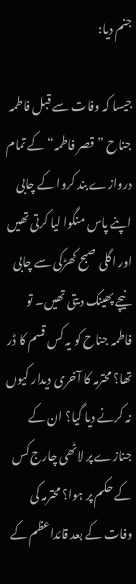جنم دیا:

جیسا کہ وفات سے قبل فاطمہ جناح ”قصر فاطمہ“ کے تمام دروازے بند کروا کے چابی اپنے پاس منگوا لیا کرتی تھیں اور اگلی صبح کھڑکی سے چابی نیچے پھینک دیتی تھیں۔ تو فاطمہ جناح کو یہ کس قسم کا ڈر تھا؟ محترمہ کا آخری دیدار کیوں نہ کرنے دیا گیا؟ ان کے جنازے پر لاٹھی چارج کس کے حکم پر ہوا؟ محترمہ کی وفات کے بعد قائداعظم کے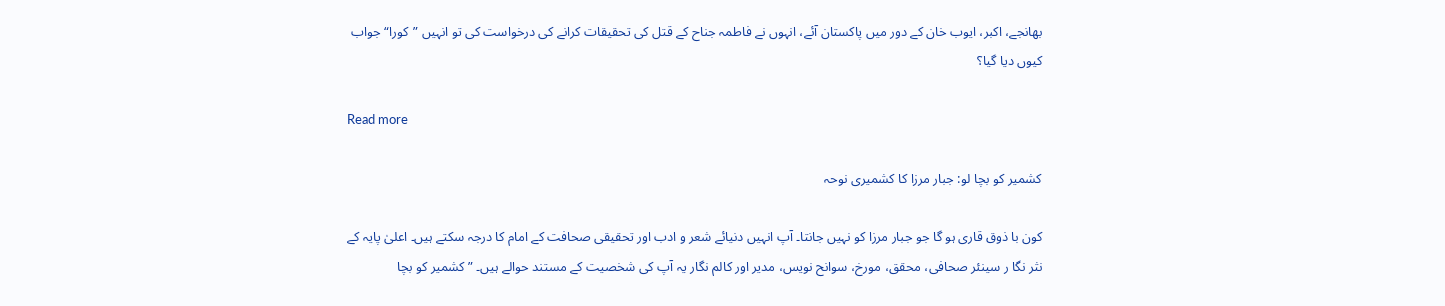بھانجے، اکبر، ایوب خان کے دور میں پاکستان آئے، انہوں نے فاطمہ جناح کے قتل کی تحقیقات کرانے کی درخواست کی تو انہیں ”کورا“ جواب کیوں دیا گیا؟

Read more

کشمیر کو بچا لو: جبار مرزا کا کشمیری نوحہ

کون با ذوق قاری ہو گا جو جبار مرزا کو نہیں جانتا۔ آپ انہیں دنیائے شعر و ادب اور تحقیقی صحافت کے امام کا درجہ سکتے ہیں۔ اعلیٰ پایہ کے نثر نگا ر سینئر صحافی، محقق، مورخ، سوانح نویس، مدیر اور کالم نگار یہ آپ کی شخصیت کے مستند حوالے ہیں۔ ” کشمیر کو بچا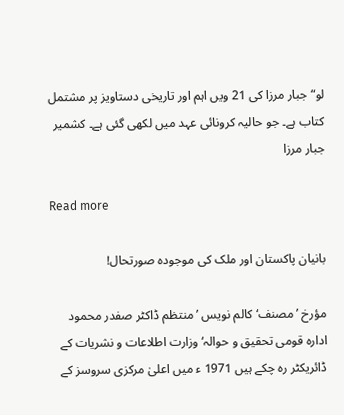لو“ جبار مرزا کی 21 ویں اہم اور تاریخی دستاویز پر مشتمل کتاب ہے۔ جو حالیہ کرونائی عہد میں لکھی گئی ہے۔ کشمیر جبار مرزا

Read more

بانیان پاکستان اور ملک کی موجودہ صورتحال!

مؤرخ ’مصنف‘ کالم نویس ’منتظم ڈاکٹر صفدر محمود ادارہ قومی تحقیق و حوالہ‘ وزارت اطلاعات و نشریات کے ڈائریکٹر رہ چکے ہیں 1971 ء میں اعلیٰ مرکزی سروسز کے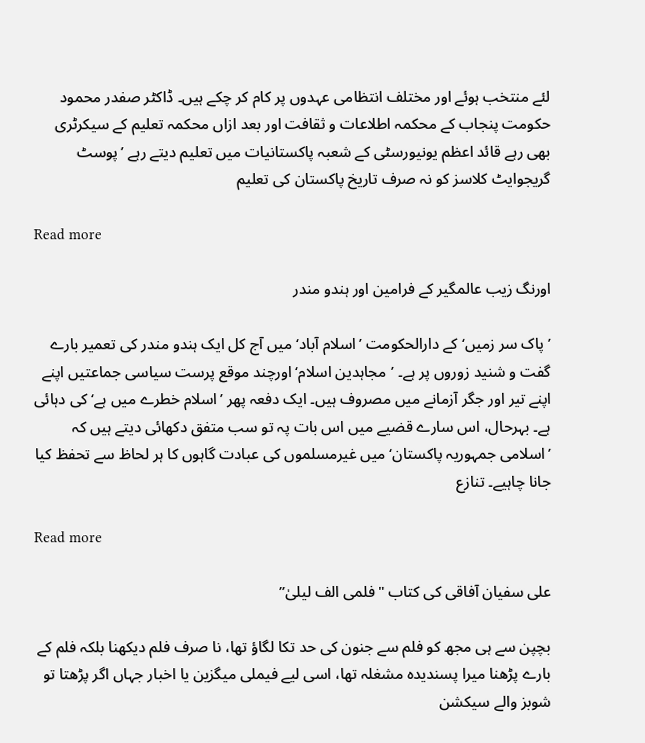لئے منتخب ہوئے اور مختلف انتظامی عہدوں پر کام کر چکے ہیں۔ ڈاکٹر صفدر محمود حکومت پنجاب کے محکمہ اطلاعات و ثقافت اور بعد ازاں محکمہ تعلیم کے سیکرٹری بھی رہے قائد اعظم یونیورسٹی کے شعبہ پاکستانیات میں تعلیم دیتے رہے ’پوسٹ گریجوایٹ کلاسز کو نہ صرف تاریخ پاکستان کی تعلیم

Read more

اورنگ زیب عالمگیر کے فرامین اور ہندو مندر

’پاک سر زمیں‘ کے دارالحکومت ’اسلام آباد‘ میں آج کل ایک ہندو مندر کی تعمیر بارے گفت و شنید زوروں پر ہے۔ ’مجاہدین اسلام‘ اورچند موقع پرست سیاسی جماعتیں اپنے اپنے تیر اور جگر آزمانے میں مصروف ہیں۔ ایک دفعہ پھر ’اسلام خطرے میں ہے‘ کی دہائی ہے۔ بہرحال، اس سارے قضیے میں اس بات پہ تو سب متفق دکھائی دیتے ہیں کہ ’اسلامی جمہوریہ پاکستان‘ میں غیرمسلموں کی عبادت گاہوں کا ہر لحاظ سے تحفظ کیا جانا چاہیے۔ تنازع

Read more

علی سفیان آفاقی کی کتاب "فلمی الف لیلیٰ”

بچپن سے ہی مجھ کو فلم سے جنون کی حد تکا لگاؤ تھا، نا صرف فلم دیکھنا بلکہ فلم کے بارے پڑھنا میرا پسندیدہ مشغلہ تھا، اسی لیے فیملی میگزین یا اخبار جہاں اگر پڑھتا تو شوبز والے سیکشن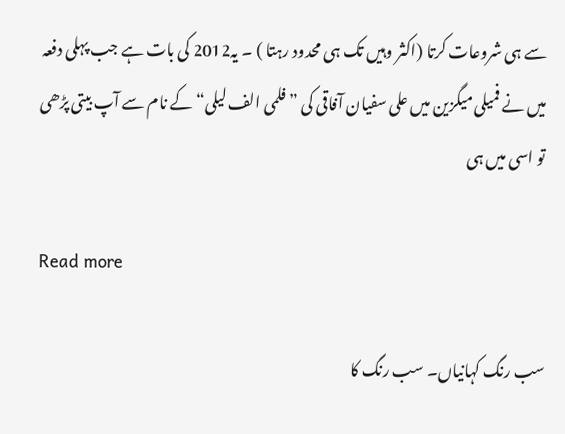سے ہی شروعات کرتا (اکثر وہیں تک ہی محدود رہتا ) ۔ یہ2012 کی بات ہے جب پہلی دفعہ میں نے فمیلی میگزین میں علی سفیان آفاقی کی ”فلمی الف لیلی“ کے نام سے آپ بیتی پڑھی تو اسی میں ہی

Read more

سب رنگ کہانیاں۔ سب رنگ کا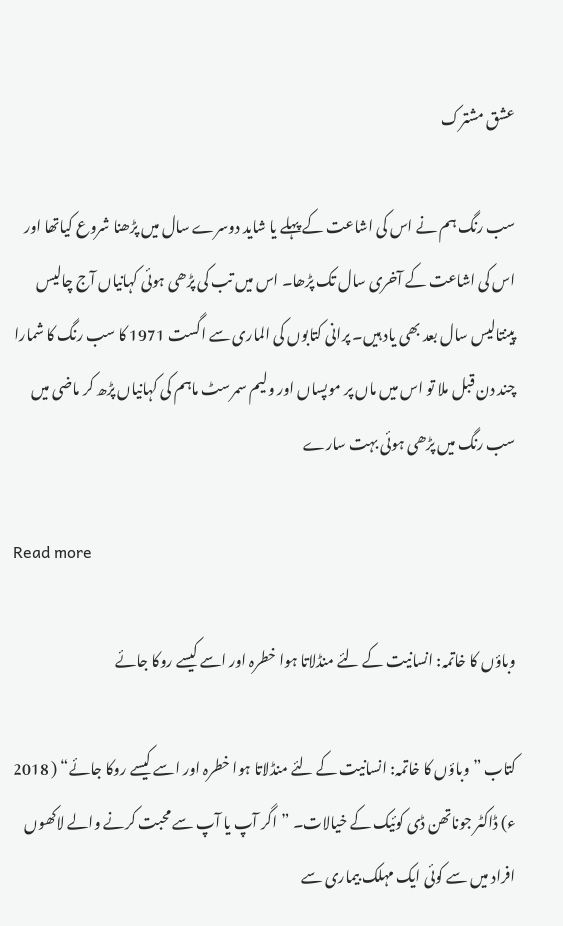عشق مشترک

سب رنگ ہم نے اس کی اشاعت کے پہلے یا شاید دوسرے سال میں پڑھنا شروع کیاتھا اور اس کی اشاعت کے آخری سال تک پڑھا۔ اس میں تب کی پڑھی ہوئی کہانیاں آج چالیس پینتالیس سال بعد بھی یاد ہیں۔ پرانی کتابوں کی الماری سے اگست 1971 کا سب رنگ کا شمارا چند دن قبل ملا تو اس میں ماں پر موپساں اور ولیم سمرسٹ ماہم کی کہانیاں پڑھ کر ماضی میں سب رنگ میں پڑھی ہوئی بہت سارے

Read more

وباؤں کا خاتمہ: انسانیت کے لئے منڈلاتا ہوا خطرہ اور اسے کیسے روکا جائے

کتاب ”وباؤں کا خاتمہ: انسانیت کے لئے منڈلاتا ہوا خطرہ اور اسے کیسے روکا جائے“ ( 2018 ء) ڈاکٹر جوناتھن ڈی کوئیک کے خیالات۔ ”اگر آپ یا آپ سے محبت کرنے والے لاکھوں افراد میں سے کوئی ایک مہلک بیماری سے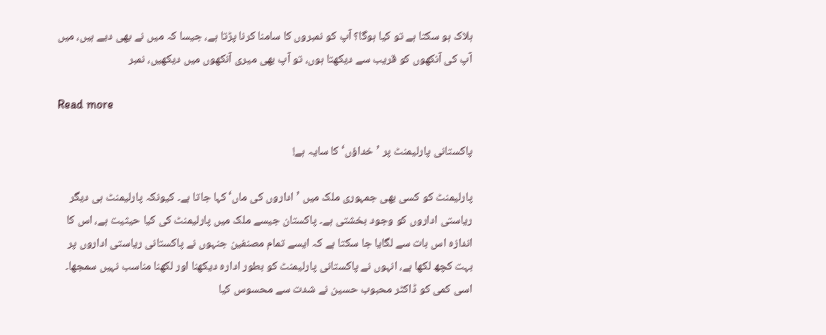ہلاک ہو سکتا ہے تو کیا ہوگا؟ آپ کو نمبروں کا سامنا کرنا پڑتا ہے، جیسا کہ میں نے بھی دیے ہیں، میں آپ کی آنکھوں کو قریب سے دیکھتا ہوں، تو آپ بھی میری آنکھوں میں دیکھیں، نمبر

Read more

پاکستانی پارلیمنٹ پر ’خداؤں‘ کا سایہ ہے!

پارلیمنٹ کو کسی بھی جمہوری ملک میں ’اداروں کی ماں‘ کہا جاتا ہے۔ کیونکہ پارلیمنٹ ہی دیگر ریاستی اداروں کو وجود بخشتی ہے۔ پاکستان جیسے ملک میں پارلیمنٹ کی کیا حیثیت ہے، اس کا اندازہ اس بات سے لگایا جا سکتا ہے کہ ایسے تمام مصنفین جنہوں نے پاکستانی ریاستی اداروں پر بہت کچھ لکھا ہے، انہوں نے پاکستانی پارلیمنٹ کو بطور ادارہ دیکھنا اور لکھنا مناسب نہیں سمجھا۔ اسی کمی کو ڈاکٹر محبوب حسین نے شدت سے محسوس کیا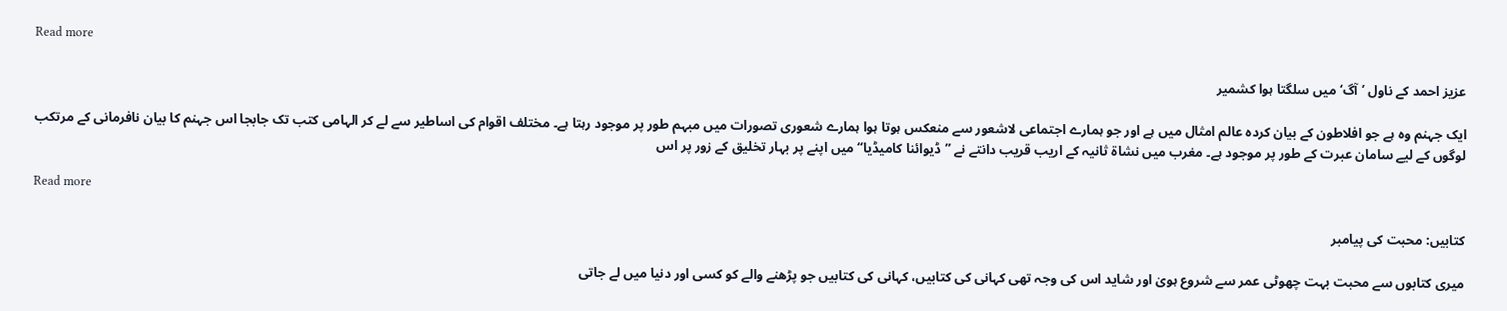Read more

عزیز احمد کے ناول ’آگ‘ میں سلگتا ہوا کشمیر

ایک جہنم وہ ہے جو افلاطون کے بیان کردہ عالم امثال میں ہے اور جو ہمارے اجتماعی لاشعور سے منعکس ہوتا ہوا ہمارے شعوری تصورات میں مبہم طور پر موجود رہتا ہے۔ مختلف اقوام کی اساطیر سے لے کر الہامی کتب تک جابجا اس جہنم کا بیان نافرمانی کے مرتکب لوگوں کے لیے سامان عبرت کے طور پر موجود ہے۔ مغرب میں نشاۃ ثانیہ کے اریب قریب دانتے نے ”ڈیوائنا کامیڈیا“ میں اپنے پر بہار تخلیق کے زور پر اس

Read more

کتابیں: محبت کی پیامبر

میری کتابوں سے محبت بہت چھوٹی عمر سے شروع ہویٰ اور شاید اس کی وجہ تھی کہانی کی کتابیں، کہانی کی کتابیں جو پڑھنے والے کو کسی اور دنیا میں لے جاتی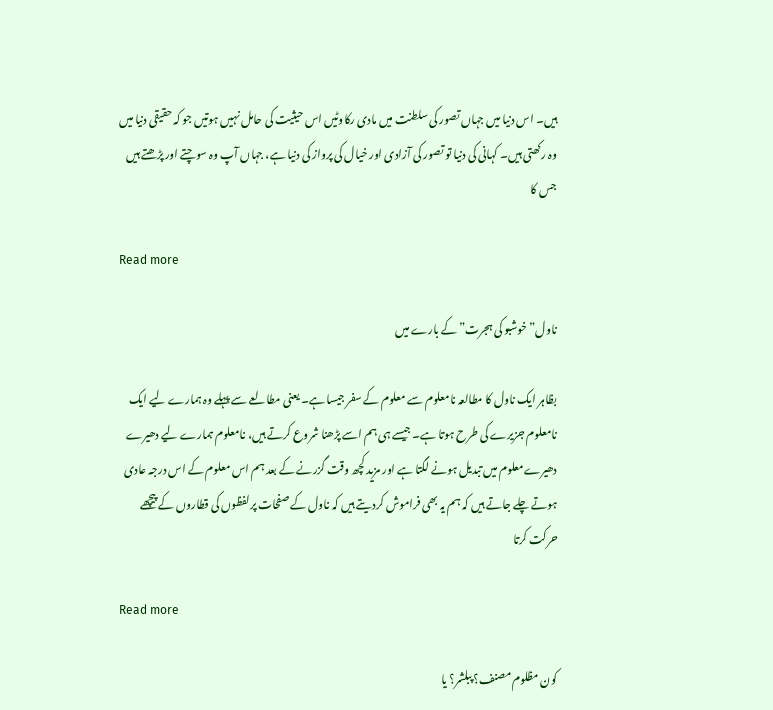ہیں۔ اس دنیا میں جہاں تصور کی سلطنت میں مادی رکاوٹیں اس حیثیت کی حامل نہیں ہوتیں جو کہ حقیقی دنیا میں وہ رکھتی ہیں۔ کہانی کی دنیا تو تصور کی آزادی اور خیال کی پرواز کی دنیا ہے، جہاں آپ وہ سوچتے اور پڑھتے ہیں جس کا

Read more

ناول” خوشبو کی ہجرت” کے بارے میں

بظاہر ایک ناول کا مطالعہ نامعلوم سے معلوم کے سفر جیسا ہے۔ یعنی مطالعے سے پہلے وہ ہمارے لیے ایک نامعلوم جزیرے کی طرح ہوتا ہے۔ جیسے ہی ہم اسے پڑھنا شروع کرتے ہیں، نامعلوم ہمارے لیے دھیرے دھیرےمعلوم میں تبدیل ہونے لگتا ہے اور مزید کچھ وقت گزرنے کے بعد ہم اس معلوم کے اس درجہ عادی ہوتے چلے جاتے ہیں کہ ہم یہ بھی فراموش کردیتے ہیں کہ ناول کے صفحات پرلفظوں کی قطاروں کے پیچھے حرکت کرتا

Read more

کون مظلوم مصنف؟ پبلشر؟ یا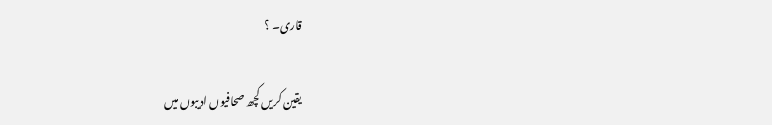قاری۔ ؟

یقین کریں کچھ صحافیوں ادیبوں میں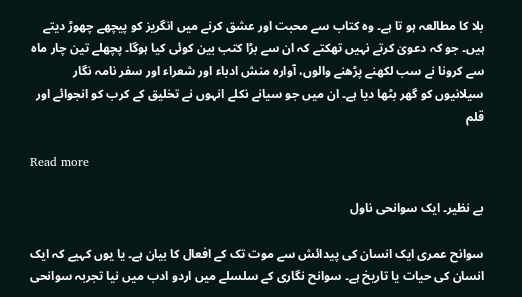بلا کا مطالعہ ہو تا ہے۔ وہ کتاب سے محبت اور عشق کرنے میں انگریز کو پیچھے چھوڑ دیتے ہیں۔ جو کہ دعویٰ کرتے نہیں تھکتے کہ ان سے بڑا کتب بین کوئی کیا ہوگا۔ پچھلے تین چار ماہ سے کرونا نے سب لکھنے پڑھنے والوں، آوارہ منش ادباء اور شعراء اور سفر نامہ نگار سیلانیوں کو گھر بٹھا دیا ہے۔ ان میں جو سیانے نکلے انہوں نے تخلیق کے کرب کو انجوائے اور قلم

Read more

بے نظیر۔ ایک سوانحی ناول

سوانح عمری ایک انسان کی پیدائش سے موت تک کے افعال کا بیان ہے۔ یا یوں کہیے کہ ایک انسان کی حیات یا تاریخ ہے۔ سوانح نگاری کے سلسلے میں اردو ادب میں نیا تجربہ سوانحی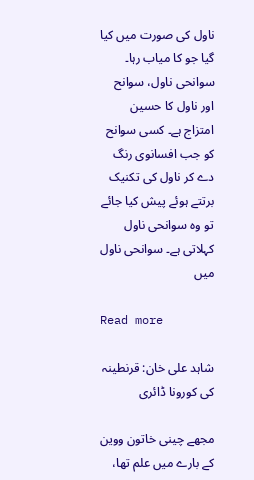ناول کی صورت میں کیا گیا جو کا میاب رہا۔ سوانحی ناول، سوانح اور ناول کا حسین امتزاج ہے۔ کسی سوانح کو جب افسانوی رنگ دے کر ناول کی تکنیک برتتے ہوئے پیش کیا جائے تو وہ سوانحی ناول کہلاتی ہے۔ سوانحی ناول میں

Read more

شاہد علی خان: قرنطینہ کی کورونا ڈائری

مجھے چینی خاتون ووین کے بارے میں علم تھا،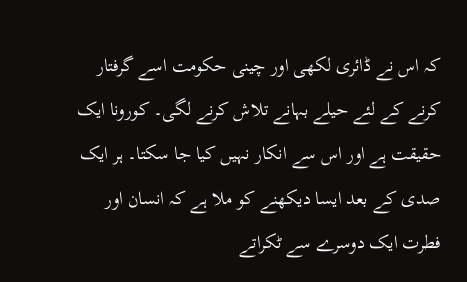کہ اس نے ڈائری لکھی اور چینی حکومت اسے گرفتار کرنے کے لئے حیلے بہانے تلاش کرنے لگی۔ کورونا ایک حقیقت ہے اور اس سے انکار نہیں کیا جا سکتا۔ ہر ایک صدی کے بعد ایسا دیکھنے کو ملا ہے کہ انسان اور فطرت ایک دوسرے سے ٹکراتے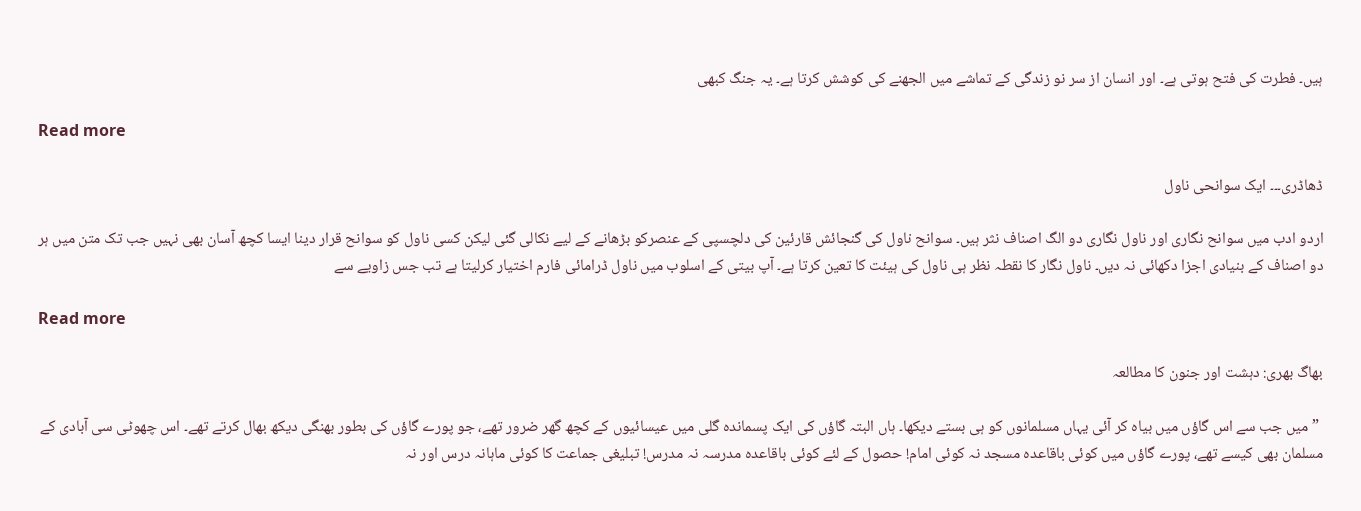ہیں۔ فطرت کی فتح ہوتی ہے۔ اور انسان از سر نو زندگی کے تماشے میں الجھنے کی کوشش کرتا ہے۔ یہ جنگ کبھی

Read more

ڈھاڈری۔۔۔ ایک سوانحی ناول

اردو ادب میں سوانح نگاری اور ناول نگاری دو الگ اصناف نثر ہیں۔ سوانح ناول کی گنجائش قارئین کی دلچسپی کے عنصرکو بڑھانے کے لیے نکالی گئی لیکن کسی ناول کو سوانح قرار دینا ایسا کچھ آسان بھی نہیں جب تک متن میں ہر دو اصناف کے بنیادی اجزا دکھائی نہ دیں۔ ناول نگار کا نقطہ نظر ہی ناول کی ہیئت کا تعین کرتا ہے۔ آپ بیتی کے اسلوب میں ناول ڈرامائی فارم اختیار کرلیتا ہے تب جس زاویے سے

Read more

بھاگ بھری: دہشت اور جنون کا مطالعہ

 ”میں جب سے اس گاؤں میں بیاہ کر آئی یہاں مسلمانوں کو ہی بستے دیکھا۔ ہاں البتہ گاؤں کی ایک پسماندہ گلی میں عیسائیوں کے کچھ گھر ضرور تھے، جو پورے گاؤں کی بطور بھنگی دیکھ بھال کرتے تھے۔ اس چھوٹی سی آبادی کے مسلمان بھی کیسے تھے، پورے گاؤں میں کوئی باقاعدہ مسجد نہ کوئی امام! حصول کے لئے کوئی باقاعدہ مدرسہ نہ مدرس! تبلیغی جماعت کا کوئی ماہانہ درس اور نہ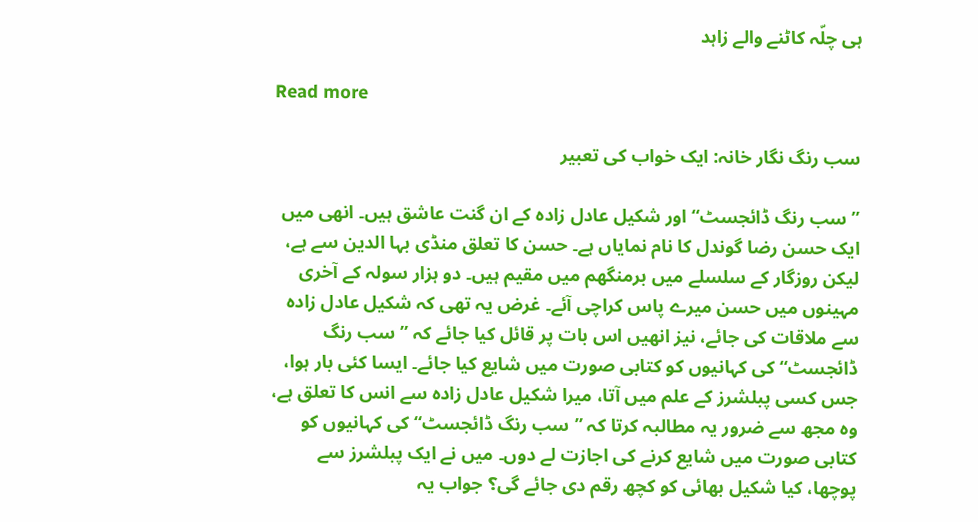ہی چلّہ کاٹنے والے زاہد

Read more

سب رنگ نگار خانہ: ایک خواب کی تعبیر

”سب رنگ ڈائجسٹ“ اور شکیل عادل زادہ کے ان گنت عاشق ہیں۔ انھی میں ایک حسن رضا گوندل کا نام نمایاں ہے۔ حسن کا تعلق منڈی بہا الدین سے ہے، لیکن روزگار کے سلسلے میں برمنگھم میں مقیم ہیں۔ دو ہزار سولہ کے آخری مہینوں میں حسن میرے پاس کراچی آئے۔ غرض یہ تھی کہ شکیل عادل زادہ سے ملاقات کی جائے، نیز انھیں اس بات پر قائل کیا جائے کہ ”سب رنگ ڈائجسٹ“ کی کہانیوں کو کتابی صورت میں شایع کیا جائے۔ ایسا کئی بار ہوا، جس کسی پبلشرز کے علم میں آتا، میرا شکیل عادل زادہ سے انس کا تعلق ہے، وہ مجھ سے ضرور یہ مطالبہ کرتا کہ ”سب رنگ ڈائجسٹ“ کی کہانیوں کو کتابی صورت میں شایع کرنے کی اجازت لے دوں۔ میں نے ایک پبلشرز سے پوچھا، کیا شکیل بھائی کو کچھ رقم دی جائے گی؟ جواب یہ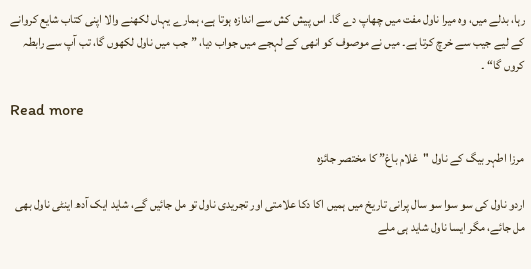رہا، بدلے میں، وہ میرا ناول مفت میں چھاپ دے گا۔ اس پیش کش سے اندازہ ہوتا ہے، ہمارے یہاں لکھنے والا اپنی کتاب شایع کروانے کے لیے جیب سے خرچ کرتا ہے۔ میں نے موصوف کو انھی کے لہجے میں جواب دیا، ”جب میں ناول لکھوں گا، تب آپ سے رابطہ کروں گا“ ۔

Read more

مرزا اطہر بیگ کے ناول "غلام باغ” کا مختصر جائزہ

اردو ناول کی سو سوا سو سال پرانی تاریخ میں ہمیں اکا دکا علامتی اور تجریدی ناول تو مل جائیں گے، شاید ایک آدھ اینٹی ناول بھی مل جائے، مگر ایسا ناول شاید ہی ملے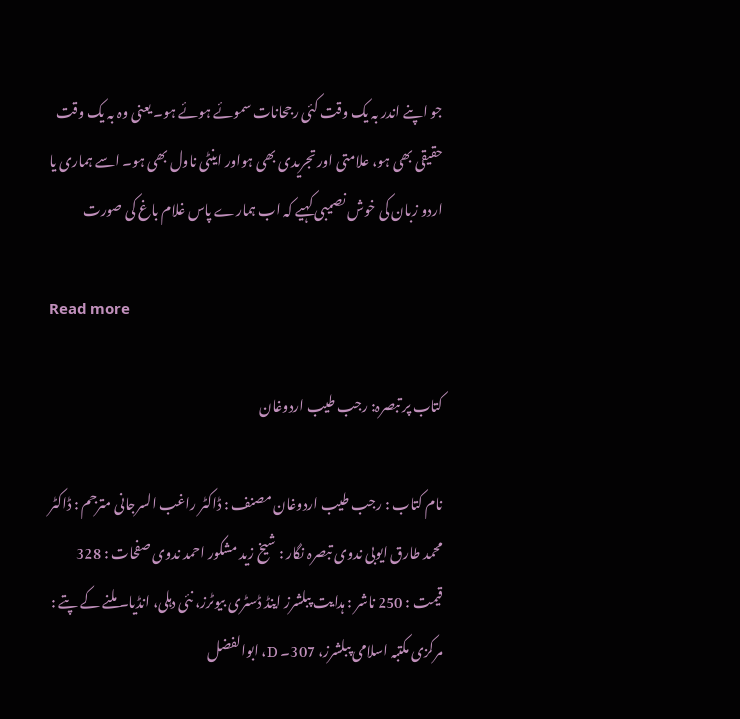جو اپنے اندر بہ یک وقت کئی رجحانات سموئے ہوئے ہو۔ یعنی وہ بہ یک وقت حقیقی بھی ہو، علامتی اور تجریدی بھی ہواور اینٹی ناول بھی ہو۔ اسے ہماری یا اردو زبان کی خوش نصیبی کہیے کہ اب ہمارے پاس غلام باغ کی صورت

Read more

کتاب پر تبصرہ: رجب طیب اردوغان

نام کتاب : رجب طیب اردوغان مصنف : ڈاکٹر راغب السرجانی مترجم : ڈاکٹر محمد طارق ایوبی ندوی تبصرہ نگار : شیخ زید مشکور احمد ندوی صفحات : 328 قیمت : 250 ناشر : ہدایت پبلشرز اینڈ ڈسٹری بیوٹرز، نئی دہلی، انڈیا۔ ملنے کے پتے : مرکزی مکتبہ اسلامی پبلشرز، 307۔ D، ابوالفضل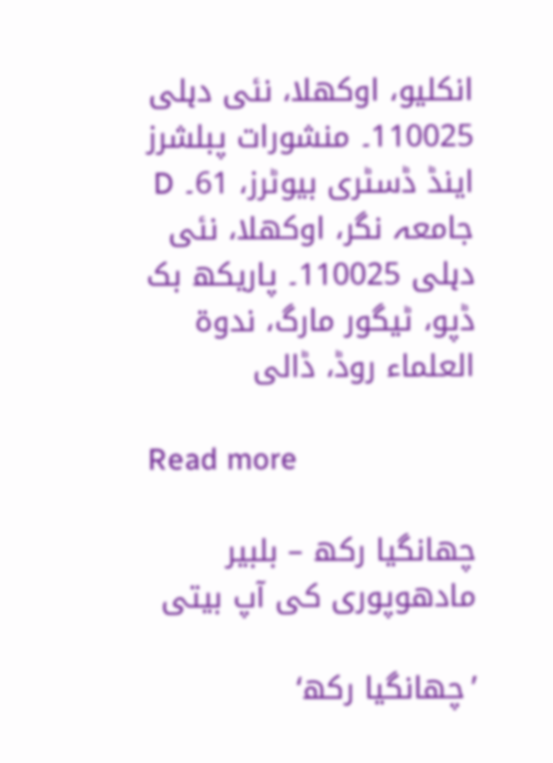انکلیو، اوکھلا، نئی دہلی 110025۔ منشورات پبلشرز اینڈ ڈسٹری بیوٹرز، 61۔ D جامعہ نگر، اوکھلا، نئی دہلی 110025۔ پاریکھ بک ڈپو، ٹیگور مارگ، ندوة العلماء روڈ، ڈالی

Read more

چھانگیا رکھ – بلبیر مادھوپوری کی آپ بیتی

’چھانگیا رکھ‘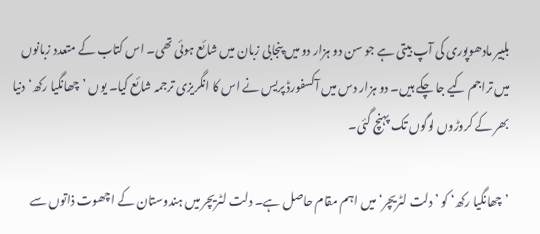بلبیر مادھوپوری کی آپ بیتی ہے جو سن دو ہزار دو میں پنجابی زبان میں شائع ہوئی تھی۔ اس کتاب کے متعدد زبانوں میں تراجم کیے جا چکے ہیں۔ دو ہزار دس میں آکسفورڈ پریس نے اس کا انگریزی ترجمہ شائع کیا۔ یوں ’چھانگیا رکھ‘ دنیا بھر کے کروڑوں لوگوں تک پہنچ گئی۔

’چھانگیا رکھ‘ کو ’دلت لٹریچر‘ میں اہم مقام حاصل ہے۔ دلت لٹریچر میں ہندوستان کے اچھوت ذاتوں سے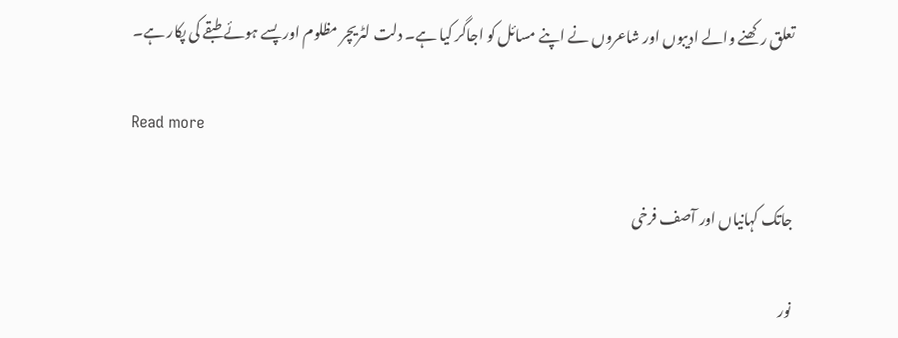تعلق رکھنے والے ادیبوں اور شاعروں نے اپنے مسائل کو اجاگر کیا ہے۔ دلت لٹریچر مظلوم اور پسے ہوئے طبقے کی پکار ہے۔

Read more

جاتک کہانیاں اور آصف فرخی

نور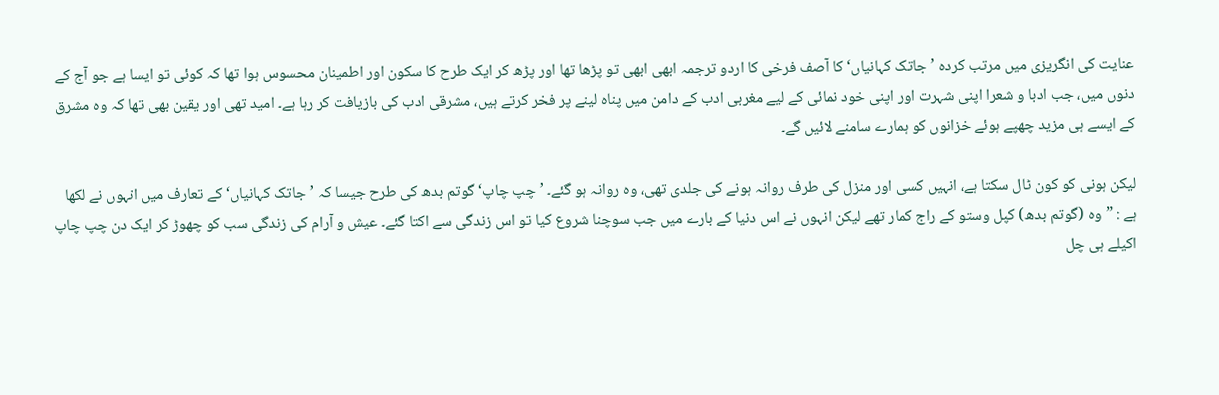عنایت کی انگریزی میں مرتب کردہ ’جاتک کہانیاں‘ کا آصف فرخی کا اردو ترجمہ ابھی ابھی تو پڑھا تھا اور پڑھ کر ایک طرح کا سکون اور اطمینان محسوس ہوا تھا کہ کوئی تو ایسا ہے جو آج کے دنوں میں، جب ادبا و شعرا اپنی شہرت اور اپنی خود نمائی کے لیے مغربی ادب کے دامن میں پناہ لینے پر فخر کرتے ہیں، مشرقی ادب کی بازیافت کر رہا ہے۔ امید تھی اور یقین بھی تھا کہ وہ مشرق کے ایسے ہی مزید چھپے ہوئے خزانوں کو ہمارے سامنے لائیں گے۔

لیکن ہونی کو کون ٹال سکتا ہے، انہیں کسی اور منزل کی طرف روانہ ہونے کی جلدی تھی، وہ روانہ ہو گئے۔ ’چپ چاپ‘ گوتم بدھ کی طرح جیسا کہ ’جاتک کہانیاں‘ کے تعارف میں انہوں نے لکھا ہے : ”وہ (گوتم بدھ) کپل وستو کے راج کمار تھے لیکن انہوں نے اس دنیا کے بارے میں جب سوچنا شروع کیا تو اس زندگی سے اکتا گئے۔ عیش و آرام کی زندگی سب کو چھوڑ کر ایک دن چپ چاپ اکیلے ہی چل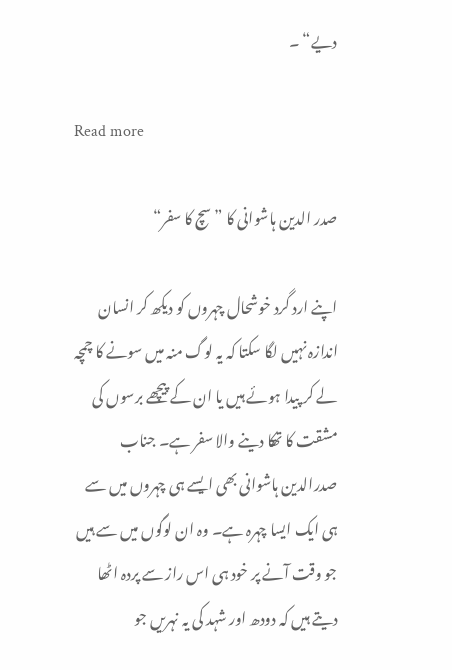دیے“ ۔

Read more

صدر الدین ہاشوانی کا ”سچ کا سفر“

اپنے ارد گرد خوشحال چہروں کو دیکھ کر انسان اندازہ نہیں لگا سکتا کہ یہ لوگ منہ میں سونے کا چمچہ لے کر پیدا ہوئے ہیں یا ان کے پیچھے برسوں کی مشقت کا تھکا دینے والا سفر ہے۔ جناب صدرالدین ہاشوانی بھی ایسے ہی چہروں میں سے ہی ایک ایسا چہرہ ہے۔ وہ ان لوگوں میں سے ہیں جو وقت آنے پر خود ہی اس راز سے پردہ اٹھا دیتے ہیں کہ دودھ اور شہد کی یہ نہریں جو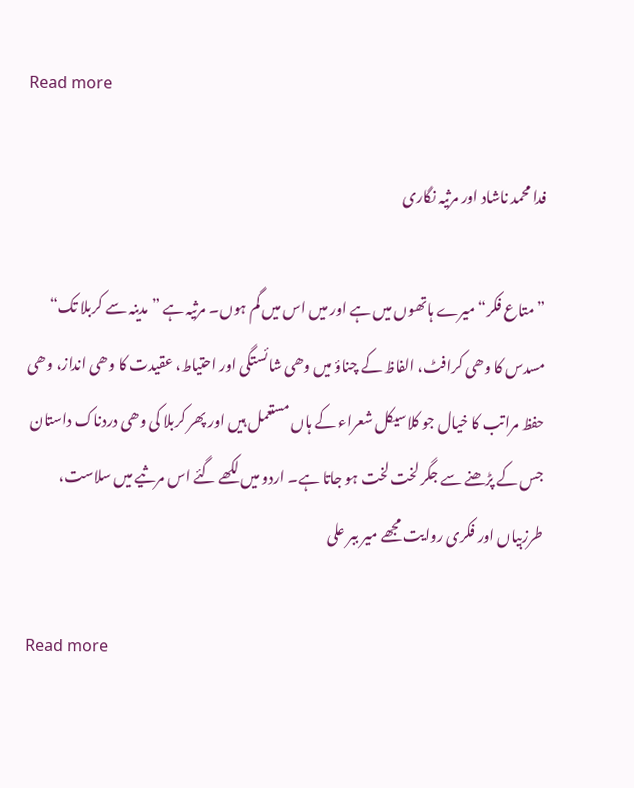Read more

فدا محمد ناشاد اور مرثیہ نگاری

” متاع فکر“ میرے ہاتھوں میں ہے اور میں اس میں گم ہوں۔ مرثیہ ہے ”مدینہ سے کربلا تک“ مسدس کا وھی کرافٹ، الفاظ کے چناؤ میں وھی شائستگی اور احتیاط، عقیدت کا وھی انداز، وھی حفظ مراتب کا خیال جو کلاسیکل شعراء کے ہاں مستعمل ہیں اور پھر کربلا کی وھی دردناک داستان جس کے پڑھنے سے جگر لخت لخت ہو جاتا ہے۔ اردو میں لکھے گئے اس مرثیے میں سلاست، طرزبیاں اور فکری روایت مجھے میر ببر علی

Read more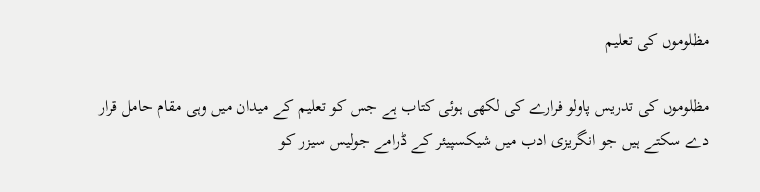مظلوموں کی تعلیم

مظلوموں کی تدریس پاولو فرارے کی لکھی ہوئی کتاب ہے جس کو تعلیم کے میدان میں وہی مقام حامل قرار دے سکتے ہیں جو انگریزی ادب میں شیکسپیئر کے ڈرامے جولیس سیزر کو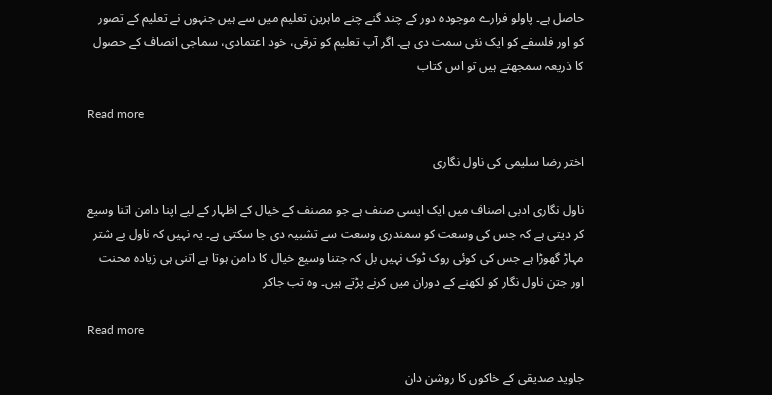حاصل ہے۔ پاولو فرارے موجودہ دور کے چند گنے چنے ماہرین تعلیم میں سے ہیں جنہوں نے تعلیم کے تصور کو اور فلسفے کو ایک نئی سمت دی ہے۔ اگر آپ تعلیم کو ترقی، خود اعتمادی، سماجی انصاف کے حصول کا ذریعہ سمجھتے ہیں تو اس کتاب

Read more

اختر رضا سلیمی کی ناول نگاری

ناول نگاری ادبی اصناف میں ایک ایسی صنف ہے جو مصنف کے خیال کے اظہار کے لیے اپنا دامن اتنا وسیع کر دیتی ہے کہ جس کی وسعت کو سمندری وسعت سے تشبیہ دی جا سکتی ہے۔ یہ نہیں کہ ناول بے شتر مہاڑ گھوڑا ہے جس کی کوئی روک ٹوک نہیں بل کہ جتنا وسیع خیال کا دامن ہوتا ہے اتنی ہی زیادہ محنت اور جتن ناول نگار کو لکھنے کے دوران میں کرنے پڑتے ہیں۔ وہ تب جاکر

Read more

جاوید صدیقی کے خاکوں کا روشن دان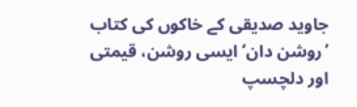جاوید صدیقی کے خاکوں کی کتاب ’روشن دان‘ ایسی روشن، قیمتی اور دلچسپ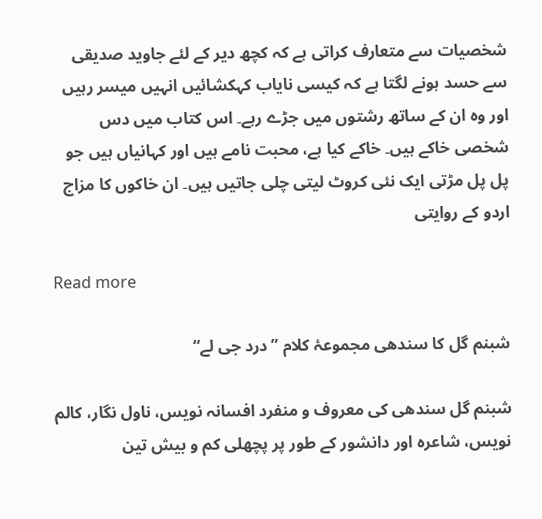شخصیات سے متعارف کراتی ہے کہ کچھ دیر کے لئے جاوید صدیقی سے حسد ہونے لگتا ہے کہ کیسی نایاب کہکشائیں انہیں میسر رہیں اور وہ ان کے ساتھ رشتوں میں جڑے رہے۔ اس کتاب میں دس شخصی خاکے ہیں۔ خاکے کیا ہے، محبت نامے ہیں اور کہانیاں ہیں جو پل پل مڑتی ایک نئی کروٹ لیتی چلی جاتیں ہیں۔ ان خاکوں کا مزاج اردو کے روایتی

Read more

شبنم گل کا سندھی مجموعۂ کلام ”درد جی لے“

شبنم گل سندھی کی معروف و منفرد افسانہ نویس، ناول نگار، کالم نویس، شاعرہ اور دانشور کے طور پر پچھلی کم و بیش تین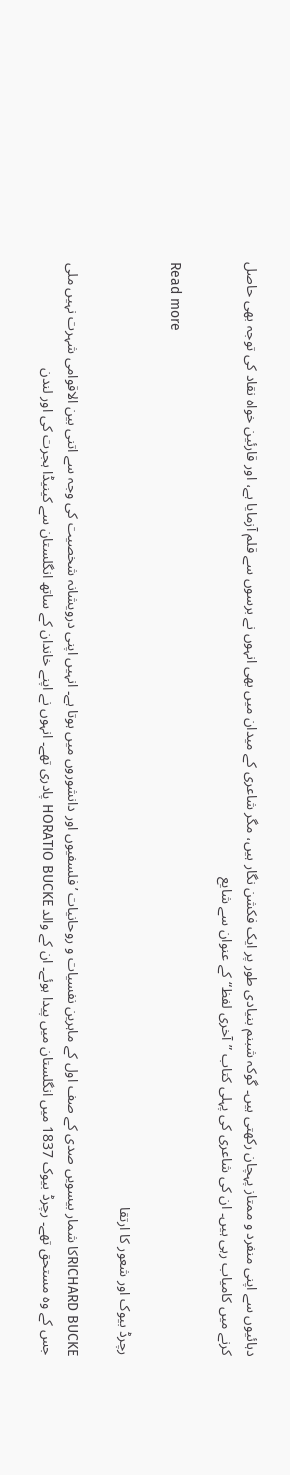دہائیوں سے اپنی منفرد و ممتاز پہچان رکھتی ہیں۔ گوکہ شبنم بنیادی طور پر ایک فکشن نگار ہیں، مگر شاعری کے میدان میں بھی انہوں نے برسوں سے قلم آزمایا ہے، اور قارئین خواہ نقاد کی توجہ بھی حاصل کرنے میں کامیاب رہی ہیں۔ ان کی شاعری کی پہلی کتاب ”آخری لفظ“ کے عنوان سے شایع

Read more

رچرڈ بیوک اور شعور کا ارتقا

RICHARD BUCKEکا شمار بیسویں صدی کے صف اول کے ماہرین نفسیات و روحانیات ’فلسفیوں اور دانشوروں میں ہوتا ہے۔ انہیں اپنی درویشانہ شخصیت کی وجہ سے اتنی بین الاقوامی شہرت نہیں ملی جس کے وہ مستحق تھے۔ رچرڈ بیوک 1837 میں انگلستان میں پیدا ہوئے۔ ان کے والد HORATIO BUCKE پادری تھے۔ انہوں نے اپنے خاندان کے ساتھ انگلستان سے کینیڈا ہجرت کی اور لندن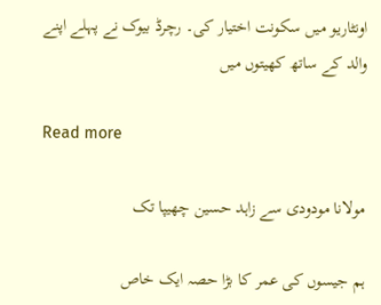اونٹاریو میں سکونت اختیار کی۔ رچرڈ بیوک نے پہلے اپنے والد کے ساتھ کھیتوں میں

Read more

مولانا مودودی سے زاہد حسین چھیپا تک

ہم جیسوں کی عمر کا بڑا حصہ ایک خاص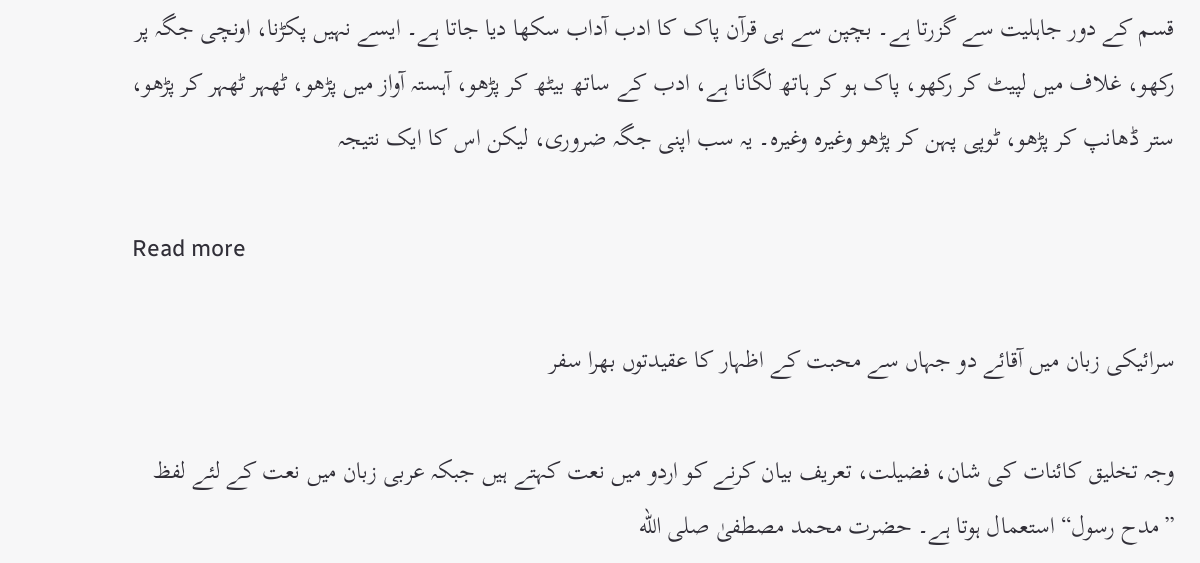قسم کے دور جاہلیت سے گزرتا ہے۔ بچپن سے ہی قرآن پاک کا ادب آداب سکھا دیا جاتا ہے۔ ایسے نہیں پکڑنا، اونچی جگہ پر رکھو، غلاف میں لپیٹ کر رکھو، پاک ہو کر ہاتھ لگانا ہے، ادب کے ساتھ بیٹھ کر پڑھو، آہستہ آواز میں پڑھو، ٹھہر ٹھہر کر پڑھو، ستر ڈھانپ کر پڑھو، ٹوپی پہن کر پڑھو وغیرہ وغیرہ۔ یہ سب اپنی جگہ ضروری، لیکن اس کا ایک نتیجہ

Read more

سرائیکی زبان میں آقائے دو جہاں سے محبت کے اظہار کا عقیدتوں بھرا سفر

وجہ تخلیق کائنات کی شان، فضیلت، تعریف بیان کرنے کو اردو میں نعت کہتے ہیں جبکہ عربی زبان میں نعت کے لئے لفظ ”مدح رسول“ استعمال ہوتا ہے۔ حضرت محمد مصطفیٰ صلى الله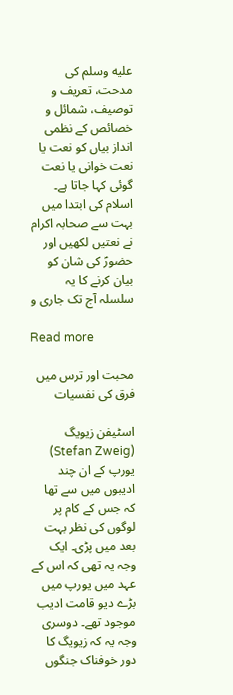عليه وسلم کی مدحت، تعریف و توصیف، شمائل و خصائص کے نظمی انداز بیاں کو نعت یا نعت خوانی یا نعت گوئی کہا جاتا ہے۔ اسلام کی ابتدا میں بہت سے صحابہ اکرام نے نعتیں لکھیں اور حضورؑ کی شان کو بیان کرنے کا یہ سلسلہ آج تک جاری و

Read more

محبت اور ترس میں فرق کی نفسیات

اسٹیفن زیویگ (Stefan Zweig) یورپ کے ان چند ادیبوں میں سے تھا کہ جس کے کام پر لوگوں کی نظر بہت بعد میں پڑی۔ ایک وجہ یہ تھی کہ اس کے عہد میں یورپ میں بڑے دیو قامت ادیب موجود تھے۔ دوسری وجہ یہ کہ زیویگ کا دور خوفناک جنگوں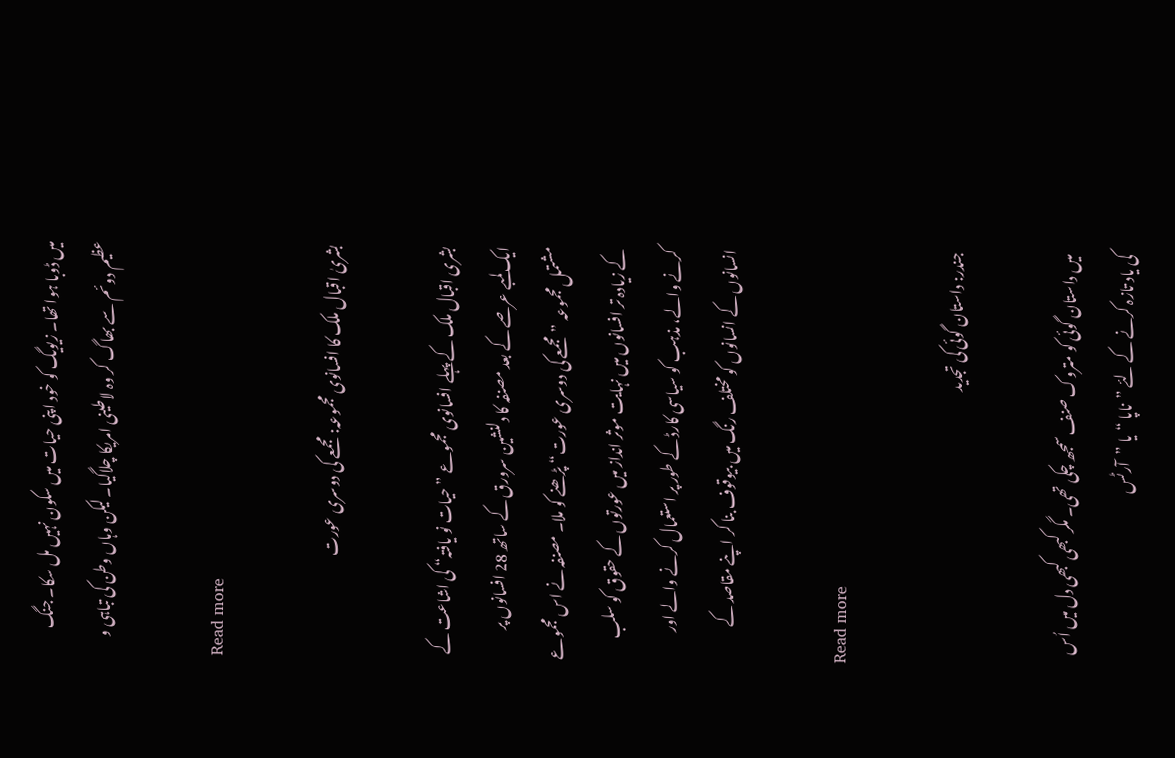میں ڈوبا ہوا تھا۔ زیویگ کو خود اپنی حیات میں سکون نہیں مل سکا۔ جنگ عظیم دوئم سے بھاگ کر وہ لاطینی امریکا چلاگیا۔ لیکن وہاں وطن کی تباہی و

Read more

بشریٰ اقبال ملک کا افسانوی مجموعہ: مجمعے کی دوسری عورت

بشری اقبال ملک کے پہلے افسانوی مجموعے ”حیات نو یافتہ“ کی اشاعت کے ایک لمبے عرصے کے بعد مصنفہ کا دلنشین سرورق کے ساتھ 28 افسانوں پر مشتمل مجموعہ ”مجمعے کی دوسری عورت“ پڑھنے کو ملا۔ مصنفہ نے اس مجموعے کے زیادہ تر افسانوں میں نہایت موثر انداز میں عورتوں کے حقوق کو سلب کرنے والے، مذہب کو سیاسی کارڈ کے طور پر استعمال کرنے والے اور انسانوں کے انسانوں کو مختلف رنگ میں بیوقوف بنا کر اپنے مقاصد کے

Read more

جندر: داستان گوئی کی تجدید

میں داستان گوئی کو متروک صنف سمجھ چکی تھی۔ مگر کبھی کبھی دل میں اُس کی یاد تازہ کرنے کے لئے ”ناپا “یا ”آرٹس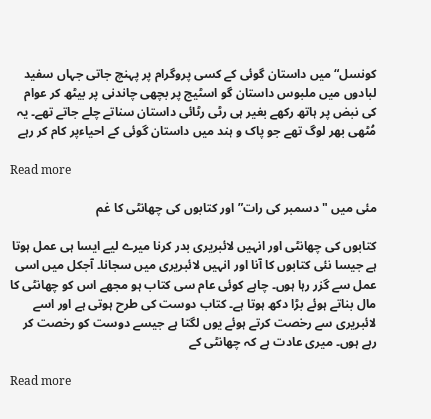کونسل“ میں داستان گوئی کے کسی پروگرام پر پہنچ جاتی جہاں سفید لبادوں میں ملبوس داستان گو اسٹیج پر بچھی چاندنی پر بیٹھ کر عوام کی نبض پر ہاتھ رکھے بغیر ہی رٹی رٹائی داستان سناتے چلے جاتے تھے۔ یہ مُٹھی بھر لوگ تھے جو پاک و ہند میں داستان گوئی کے احیاءپر کام کر رہے

Read more

مئی میں "دسمبر کی رات” اور کتابوں کی چھانٹی کا غم

کتابوں کی چھانٹی اور انہیں لائبریری بدر کرنا میرے لیے ایسا ہی عمل ہوتا ہے جیسا نئی کتابوں کا آنا اور انہیں لائبریری میں سجانا۔ آجکل میں اسی عمل سے گزر رہا ہوں۔ چاہے کوئی عام سی کتاب ہو مجھے اس کو چھانٹی کا مال بناتے ہوئے بڑا دکھ ہوتا ہے۔ کتاب دوست کی طرح ہوتی ہے اور اسے لائبریری سے رخصت کرتے ہوئے یوں لگتا ہے جیسے دوست کو رخصت کر رہے ہوں۔ میری عادت ہے کہ چھانٹی کے

Read more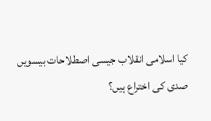کیا اسلامی انقلاب جیسی اصطلاحات بیسویں صدی کی اختراع ہیں؟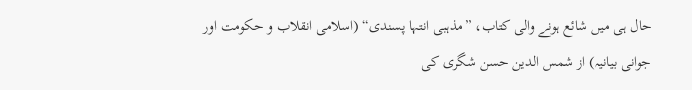حال ہی میں شائع ہونے والی کتاب، ”مذہبی انتہا پسندی“ (اسلامی انقلاب و حکومت اور جوانی بیانیہ) از شمس الدین حسن شگری کی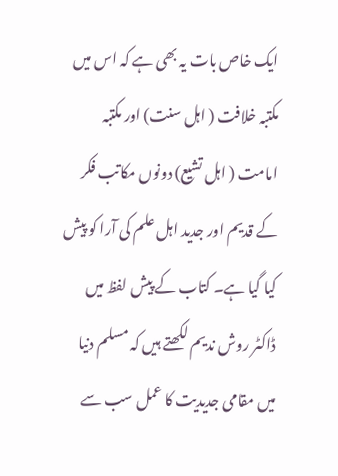ایک خاص بات یہ بھی ہے کہ اس میں مکتبہ خلافت ( اہل سنت) اور مکتبہ امامت ( اہل تشیع) دونوں مکاتب فکر کے قدیم اور جدید اہل علم کی آرا کو پیش کیا گیا ہے۔ کتاب کے پیش لفظ میں ڈاکٹر روش ندیم لکھتے ہیں کہ مسلم دنیا میں مقامی جدیدیت کا عمل سب سے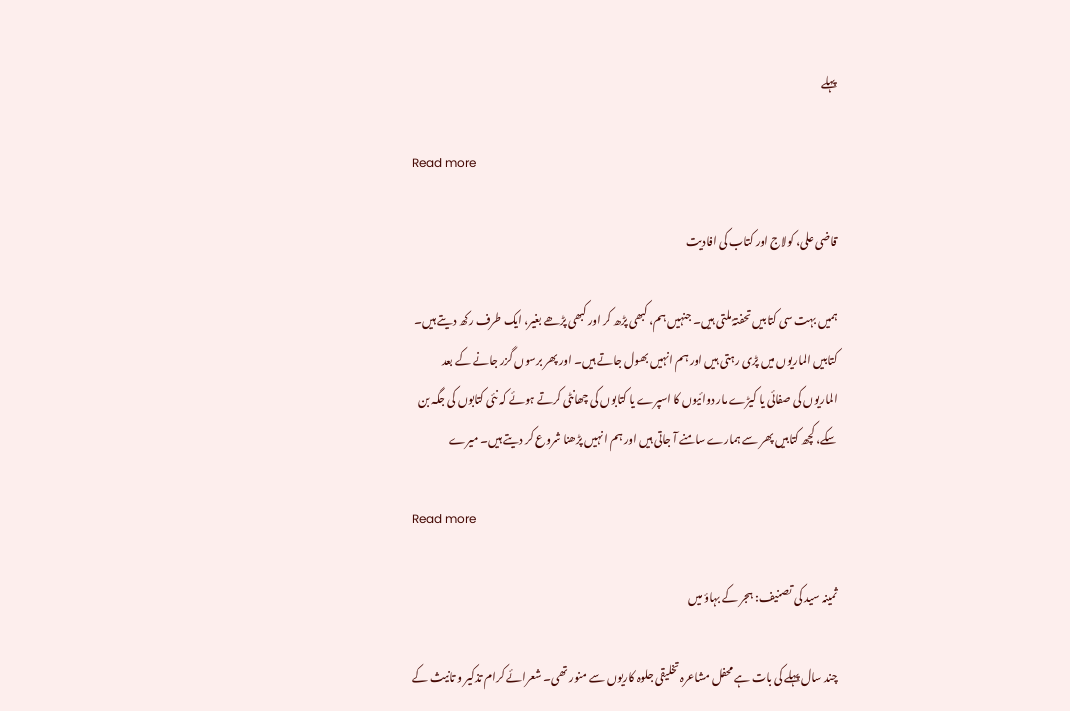پہلے

Read more

قاضی علی، کولاج اور کتاب کی افادیت

ہمیں بہت سی کتابیں تحفتہً ملتی ہیں۔ جنہیں ہم، کبھی پڑھ کر اور کبھی پڑھے بغیر، ایک طرف رکھ دیتے ہیں۔ کتابیں الماریوں میں پڑی رہتی ہیں اور ہم انہیں بھول جاتے ہیں۔ اور پھر برسوں گزر جانے کے بعد الماریوں کی صفائی یا کیڑے مار دوائیوں کا اسپرے یا کتابوں کی چھانٹی کرتے ہوئے کہ نئی کتابوں کی جگہ بن سکے، کچھ کتابیں پھر سے ہمارے سامنے آ جاتی ہیں اور ہم انہیں پڑھنا شروع کر دیتے ہیں۔ میرے

Read more

ثمینہ سید کی تصنیف: ہجر کے بہاؤ میں

چند سال پہلے کی بات ہے محفل مشاعرہ تخلیقی جلوہ کاریوں سے منور تھی۔ شعرائے کرام تذکیر و تانیث کے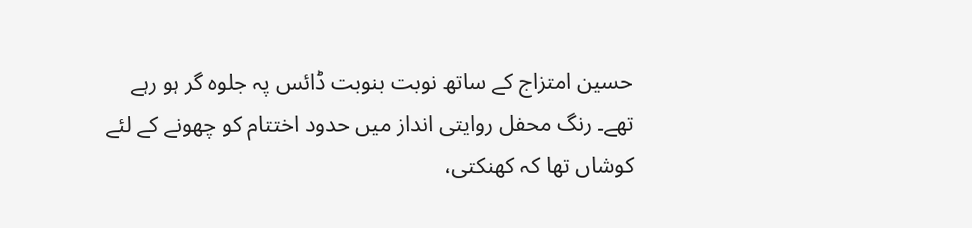حسین امتزاج کے ساتھ نوبت بنوبت ڈائس پہ جلوہ گر ہو رہے تھے۔ رنگ محفل روایتی انداز میں حدود اختتام کو چھونے کے لئے کوشاں تھا کہ کھنکتی،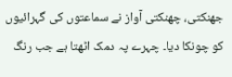جھنکتی، چھنکتی آواز نے سماعتوں کی گہرائیوں کو چونکا دیا۔ چہرے پہ دمک اٹھتا ہے جب رنگ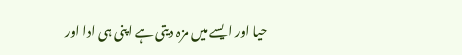حیا اور ایسے میں مزہ دیتی ہے اپنی ہی ادا اور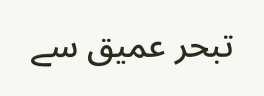تبحر عمیق سے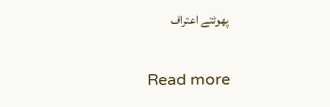پھوٹتے اعتراف

Read more